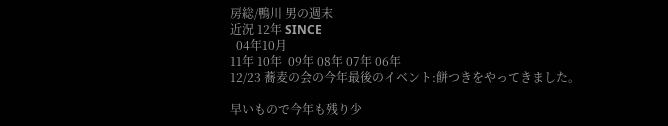房総/鴨川 男の週末
近況 12年 SINCE
  04年10月
11年 10年  09年 08年 07年 06年
12/23 蕎麦の会の今年最後のイベント:餅つきをやってきました。

早いもので今年も残り少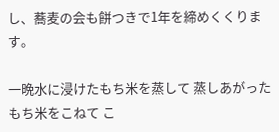し、蕎麦の会も餅つきで1年を締めくくります。

一晩水に浸けたもち米を蒸して 蒸しあがったもち米をこねて こ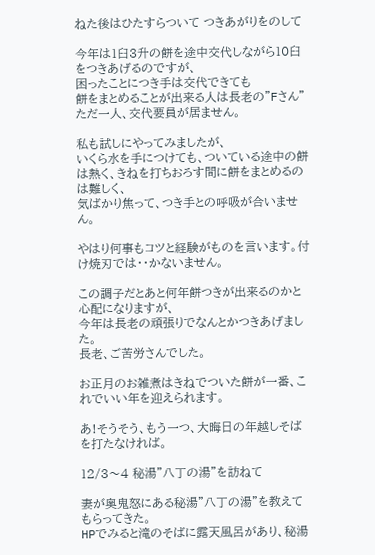ねた後はひたすらついて つきあがりをのして

今年は1臼3升の餅を途中交代しながら10臼をつきあげるのですが、
困ったことにつき手は交代できても
餅をまとめることが出来る人は長老の”Fさん”ただ一人、交代要員が居ません。

私も試しにやってみましたが、
いくら水を手につけても、ついている途中の餅は熱く、きねを打ちおろす間に餅をまとめるのは難しく、
気ばかり焦って、つき手との呼吸が合いません。

やはり何事もコツと経験がものを言います。付け焼刃では・・かないません。

この調子だとあと何年餅つきが出来るのかと心配になりますが、
今年は長老の頑張りでなんとかつきあげました。
長老、ご苦労さんでした。

お正月のお雑煮はきねでついた餅が一番、これでいい年を迎えられます。

あ!そうそう、もう一つ、大晦日の年越しそばを打たなければ。

12/3〜4 秘湯”八丁の湯”を訪ねて

妻が奥鬼怒にある秘湯”八丁の湯”を教えてもらってきた。
HPでみると滝のそばに露天風呂があり、秘湯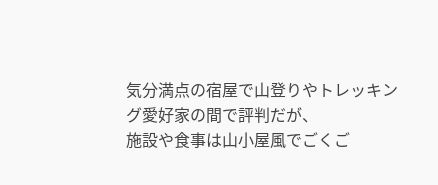気分満点の宿屋で山登りやトレッキング愛好家の間で評判だが、
施設や食事は山小屋風でごくご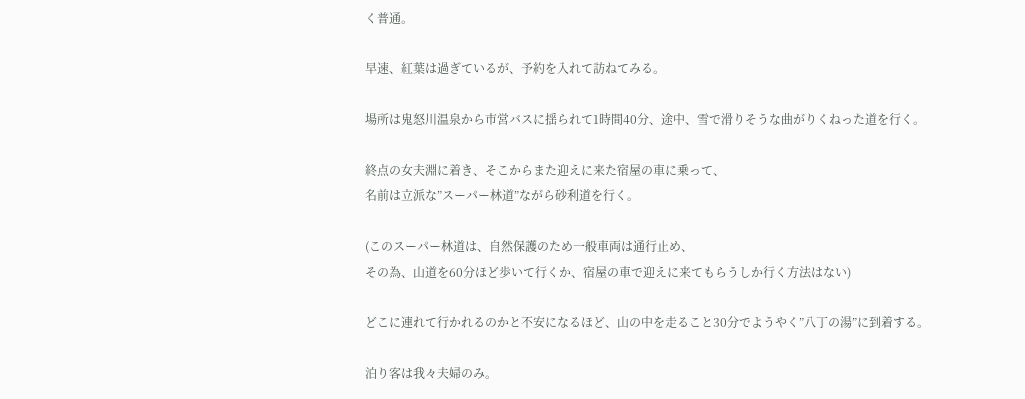く普通。

早速、紅葉は過ぎているが、予約を入れて訪ねてみる。

場所は鬼怒川温泉から市営バスに揺られて1時間40分、途中、雪で滑りそうな曲がりくねった道を行く。

終点の女夫淵に着き、そこからまた迎えに来た宿屋の車に乗って、
名前は立派な”スーパー林道”ながら砂利道を行く。

(このスーパー林道は、自然保護のため一般車両は通行止め、
その為、山道を60分ほど歩いて行くか、宿屋の車で迎えに来てもらうしか行く方法はない)

どこに連れて行かれるのかと不安になるほど、山の中を走ること30分でようやく”八丁の湯”に到着する。

泊り客は我々夫婦のみ。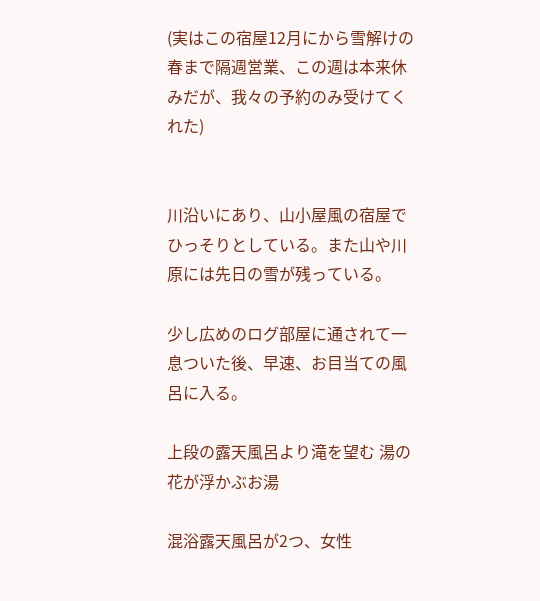(実はこの宿屋12月にから雪解けの春まで隔週営業、この週は本来休みだが、我々の予約のみ受けてくれた)


川沿いにあり、山小屋風の宿屋でひっそりとしている。また山や川原には先日の雪が残っている。

少し広めのログ部屋に通されて一息ついた後、早速、お目当ての風呂に入る。

上段の露天風呂より滝を望む 湯の花が浮かぶお湯

混浴露天風呂が2つ、女性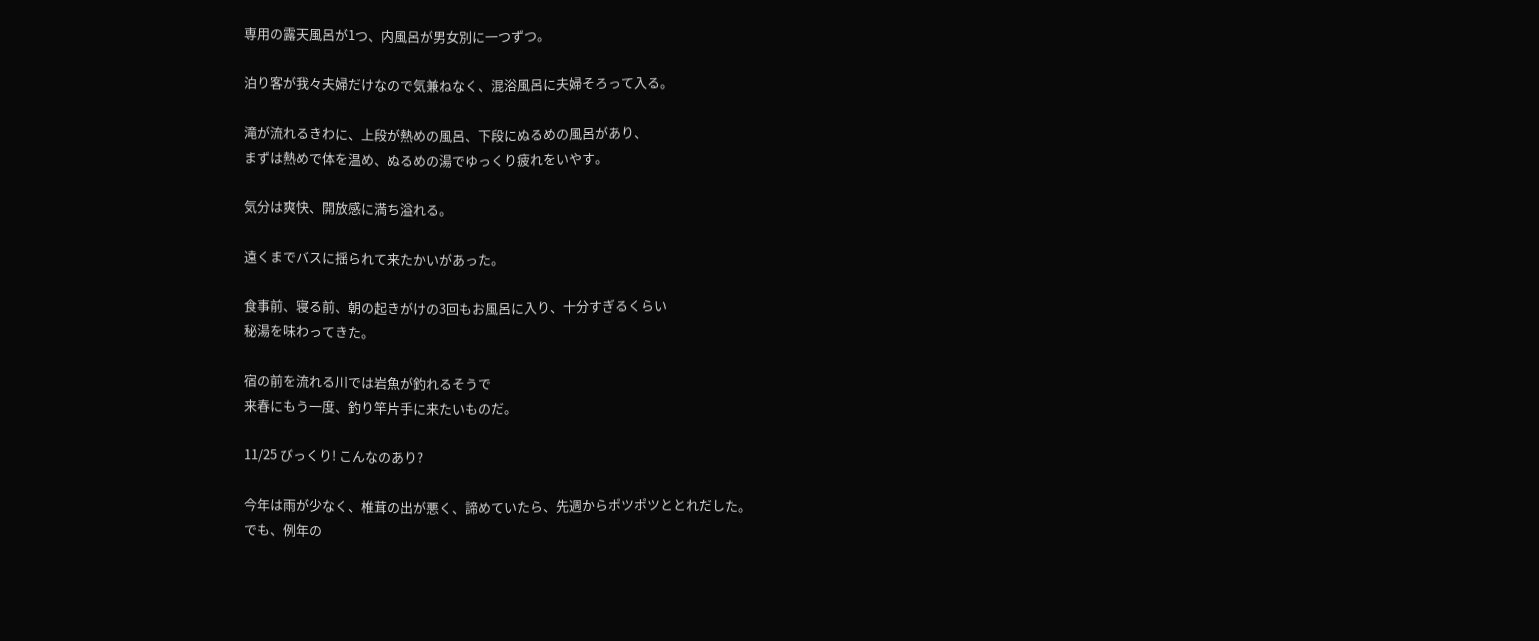専用の露天風呂が1つ、内風呂が男女別に一つずつ。

泊り客が我々夫婦だけなので気兼ねなく、混浴風呂に夫婦そろって入る。

滝が流れるきわに、上段が熱めの風呂、下段にぬるめの風呂があり、
まずは熱めで体を温め、ぬるめの湯でゆっくり疲れをいやす。

気分は爽快、開放感に満ち溢れる。

遠くまでバスに揺られて来たかいがあった。

食事前、寝る前、朝の起きがけの3回もお風呂に入り、十分すぎるくらい
秘湯を味わってきた。

宿の前を流れる川では岩魚が釣れるそうで
来春にもう一度、釣り竿片手に来たいものだ。

11/25 びっくり! こんなのあり?

今年は雨が少なく、椎茸の出が悪く、諦めていたら、先週からポツポツととれだした。
でも、例年の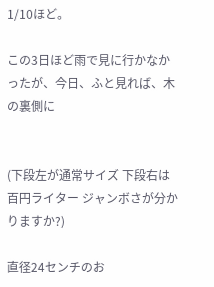1/10ほど。

この3日ほど雨で見に行かなかったが、今日、ふと見れば、木の裏側に


(下段左が通常サイズ 下段右は百円ライター ジャンボさが分かりますか?)

直径24センチのお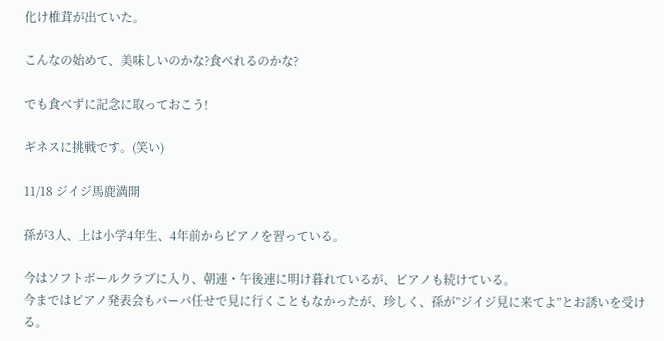化け椎茸が出ていた。

こんなの始めて、美味しいのかな?食べれるのかな?

でも食べずに記念に取っておこう!

ギネスに挑戦です。(笑い)

11/18 ジイジ馬鹿満開

孫が3人、上は小学4年生、4年前からピアノを習っている。

今はソフトボールクラブに入り、朝連・午後連に明け暮れているが、ピアノも続けている。
今まではピアノ発表会もバーバ任せで見に行くこともなかったが、珍しく、孫が”ジイジ見に来てよ”とお誘いを受ける。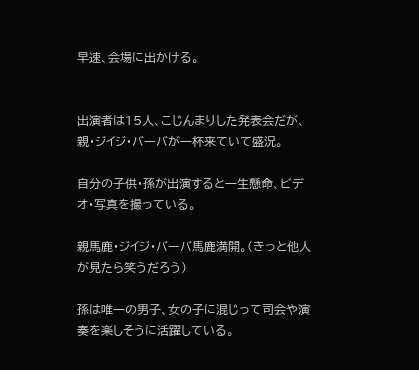早速、会場に出かける。


出演者は15人、こじんまりした発表会だが、親・ジイジ・バーバが一杯来ていて盛況。

自分の子供・孫が出演すると一生懸命、ビデオ・写真を撮っている。

親馬鹿・ジイジ・バーバ馬鹿満開。(きっと他人が見たら笑うだろう)

孫は唯一の男子、女の子に混じって司会や演奏を楽しそうに活躍している。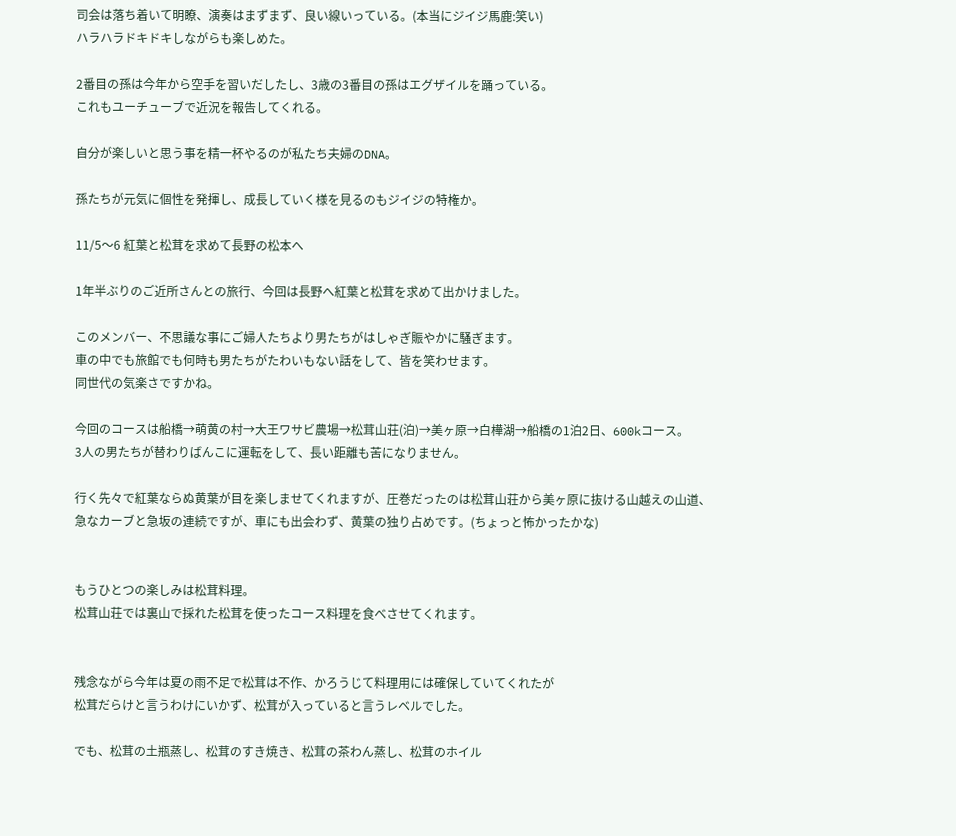司会は落ち着いて明瞭、演奏はまずまず、良い線いっている。(本当にジイジ馬鹿:笑い)
ハラハラドキドキしながらも楽しめた。

2番目の孫は今年から空手を習いだしたし、3歳の3番目の孫はエグザイルを踊っている。
これもユーチューブで近況を報告してくれる。

自分が楽しいと思う事を精一杯やるのが私たち夫婦のDNA。

孫たちが元気に個性を発揮し、成長していく様を見るのもジイジの特権か。

11/5〜6 紅葉と松茸を求めて長野の松本へ

1年半ぶりのご近所さんとの旅行、今回は長野へ紅葉と松茸を求めて出かけました。

このメンバー、不思議な事にご婦人たちより男たちがはしゃぎ賑やかに騒ぎます。
車の中でも旅館でも何時も男たちがたわいもない話をして、皆を笑わせます。
同世代の気楽さですかね。

今回のコースは船橋→萌黄の村→大王ワサビ農場→松茸山荘(泊)→美ヶ原→白樺湖→船橋の1泊2日、600kコース。
3人の男たちが替わりばんこに運転をして、長い距離も苦になりません。

行く先々で紅葉ならぬ黄葉が目を楽しませてくれますが、圧巻だったのは松茸山荘から美ヶ原に抜ける山越えの山道、
急なカーブと急坂の連続ですが、車にも出会わず、黄葉の独り占めです。(ちょっと怖かったかな)


もうひとつの楽しみは松茸料理。
松茸山荘では裏山で採れた松茸を使ったコース料理を食べさせてくれます。


残念ながら今年は夏の雨不足で松茸は不作、かろうじて料理用には確保していてくれたが
松茸だらけと言うわけにいかず、松茸が入っていると言うレベルでした。

でも、松茸の土瓶蒸し、松茸のすき焼き、松茸の茶わん蒸し、松茸のホイル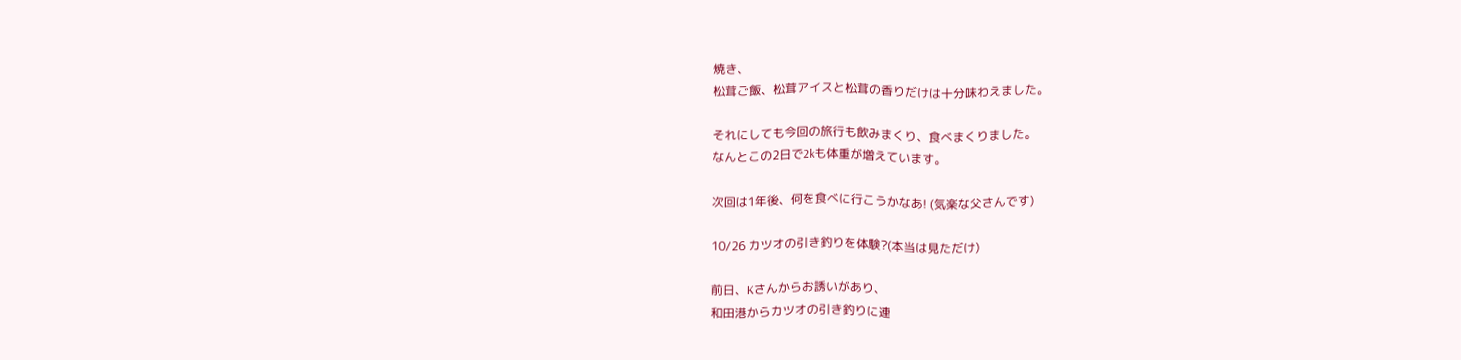焼き、
松茸ご飯、松茸アイスと松茸の香りだけは十分味わえました。

それにしても今回の旅行も飲みまくり、食べまくりました。
なんとこの2日で2kも体重が増えています。

次回は1年後、何を食べに行こうかなあ! (気楽な父さんです)

10/26 カツオの引き釣りを体験?(本当は見ただけ)

前日、Kさんからお誘いがあり、
和田港からカツオの引き釣りに連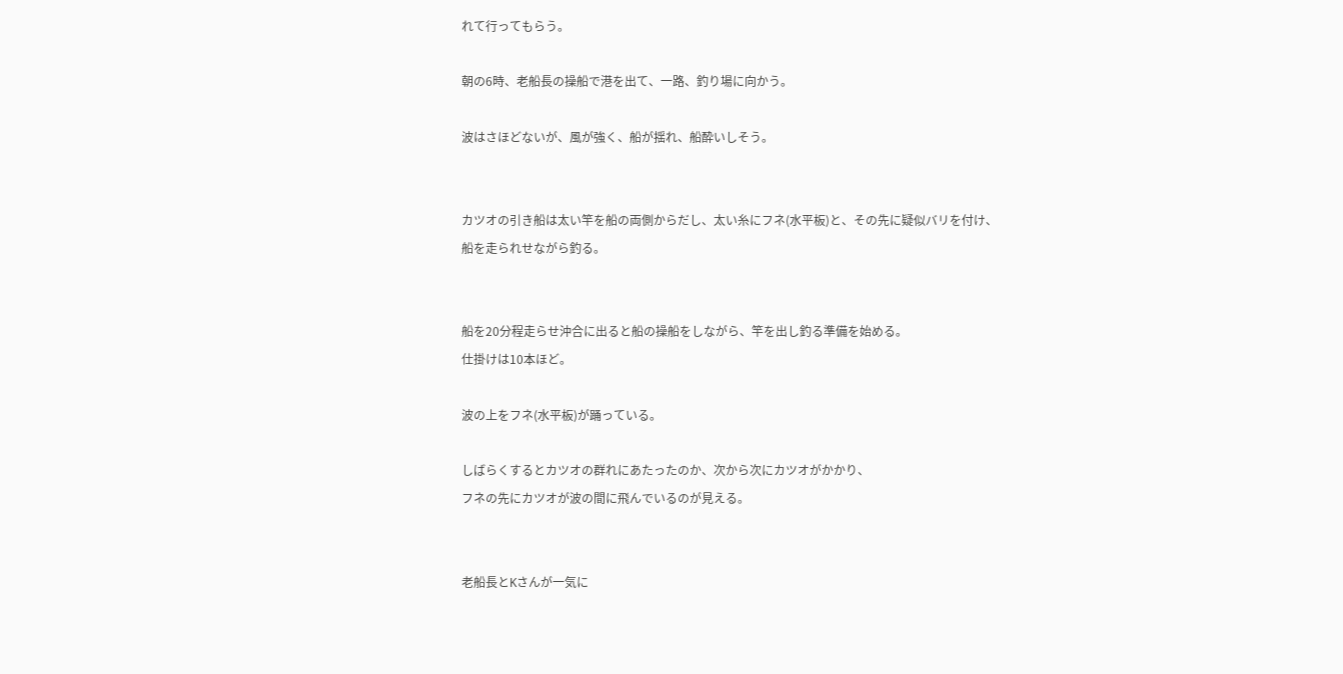れて行ってもらう。

朝の6時、老船長の操船で港を出て、一路、釣り場に向かう。

波はさほどないが、風が強く、船が揺れ、船酔いしそう。


カツオの引き船は太い竿を船の両側からだし、太い糸にフネ(水平板)と、その先に疑似バリを付け、
船を走られせながら釣る。


船を20分程走らせ沖合に出ると船の操船をしながら、竿を出し釣る準備を始める。
仕掛けは10本ほど。

波の上をフネ(水平板)が踊っている。

しばらくするとカツオの群れにあたったのか、次から次にカツオがかかり、
フネの先にカツオが波の間に飛んでいるのが見える。


老船長とKさんが一気に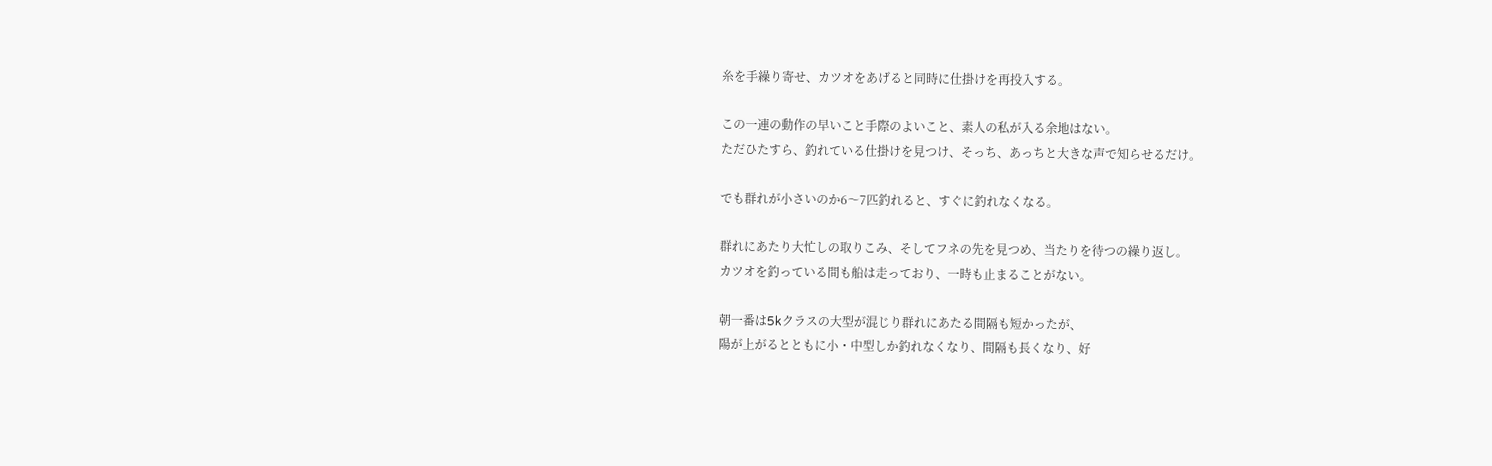糸を手繰り寄せ、カツオをあげると同時に仕掛けを再投入する。

この一連の動作の早いこと手際のよいこと、素人の私が入る余地はない。
ただひたすら、釣れている仕掛けを見つけ、そっち、あっちと大きな声で知らせるだけ。

でも群れが小さいのか6〜7匹釣れると、すぐに釣れなくなる。

群れにあたり大忙しの取りこみ、そしてフネの先を見つめ、当たりを待つの繰り返し。
カツオを釣っている間も船は走っており、一時も止まることがない。

朝一番は5kクラスの大型が混じり群れにあたる間隔も短かったが、
陽が上がるとともに小・中型しか釣れなくなり、間隔も長くなり、好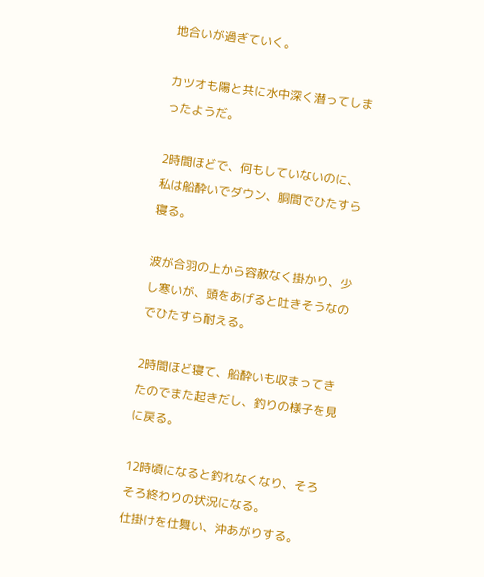地合いが過ぎていく。

カツオも陽と共に水中深く潜ってしまったようだ。

2時間ほどで、何もしていないのに、私は船酔いでダウン、胴間でひたすら寝る。

波が合羽の上から容赦なく掛かり、少し寒いが、頭をあげると吐きそうなのでひたすら耐える。

2時間ほど寝て、船酔いも収まってきたのでまた起きだし、釣りの様子を見に戻る。

12時頃になると釣れなくなり、そろそろ終わりの状況になる。
仕掛けを仕舞い、沖あがりする。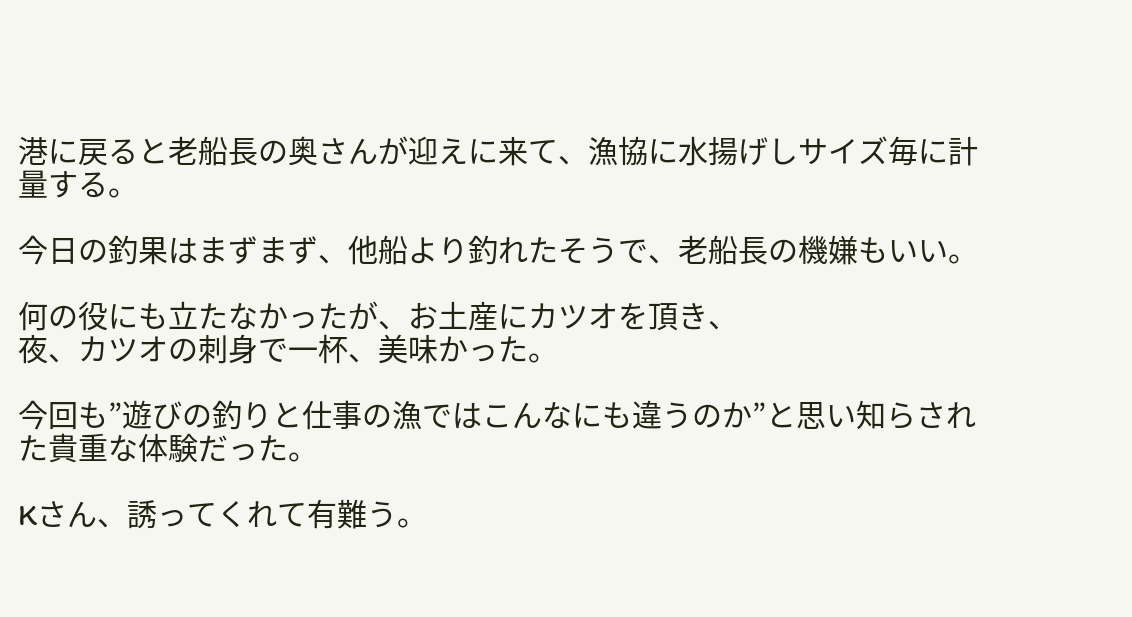港に戻ると老船長の奥さんが迎えに来て、漁協に水揚げしサイズ毎に計量する。

今日の釣果はまずまず、他船より釣れたそうで、老船長の機嫌もいい。

何の役にも立たなかったが、お土産にカツオを頂き、
夜、カツオの刺身で一杯、美味かった。

今回も”遊びの釣りと仕事の漁ではこんなにも違うのか”と思い知らされた貴重な体験だった。

Kさん、誘ってくれて有難う。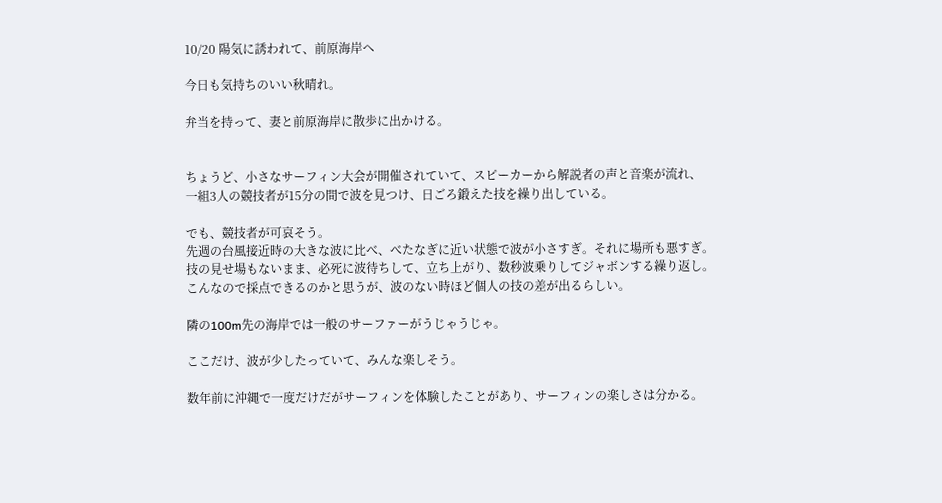10/20 陽気に誘われて、前原海岸へ

今日も気持ちのいい秋晴れ。

弁当を持って、妻と前原海岸に散歩に出かける。


ちょうど、小さなサーフィン大会が開催されていて、スピーカーから解説者の声と音楽が流れ、
一組3人の競技者が15分の間で波を見つけ、日ごろ鍛えた技を繰り出している。

でも、競技者が可哀そう。
先週の台風接近時の大きな波に比べ、べたなぎに近い状態で波が小さすぎ。それに場所も悪すぎ。
技の見せ場もないまま、必死に波待ちして、立ち上がり、数秒波乗りしてジャボンする繰り返し。
こんなので採点できるのかと思うが、波のない時ほど個人の技の差が出るらしい。

隣の100m先の海岸では一般のサーファーがうじゃうじゃ。

ここだけ、波が少したっていて、みんな楽しそう。

数年前に沖縄で一度だけだがサーフィンを体験したことがあり、サーフィンの楽しさは分かる。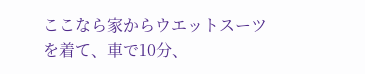ここなら家からウエットスーツを着て、車で10分、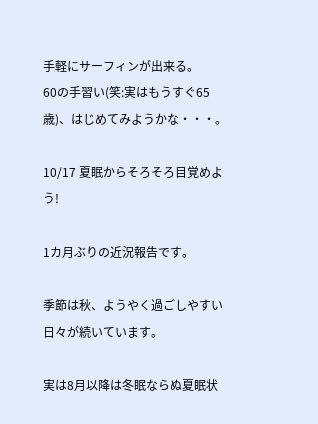手軽にサーフィンが出来る。
60の手習い(笑:実はもうすぐ65歳)、はじめてみようかな・・・。

10/17 夏眠からそろそろ目覚めよう!

1カ月ぶりの近況報告です。

季節は秋、ようやく過ごしやすい日々が続いています。

実は8月以降は冬眠ならぬ夏眠状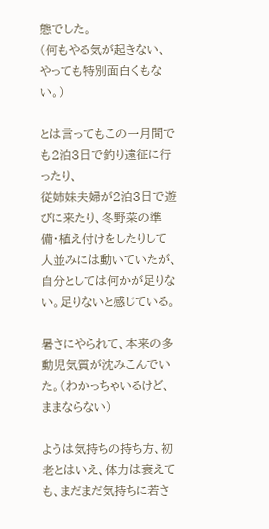態でした。
(何もやる気が起きない、やっても特別面白くもない。)

とは言ってもこの一月間でも2泊3日で釣り遠征に行ったり、
従姉妹夫婦が2泊3日で遊びに来たり、冬野菜の準備・植え付けをしたりして人並みには動いていたが、
自分としては何かが足りない。足りないと感じている。

暑さにやられて、本来の多動児気質が沈みこんでいた。(わかっちゃいるけど、ままならない)

ようは気持ちの持ち方、初老とはいえ、体力は衰えても、まだまだ気持ちに若さ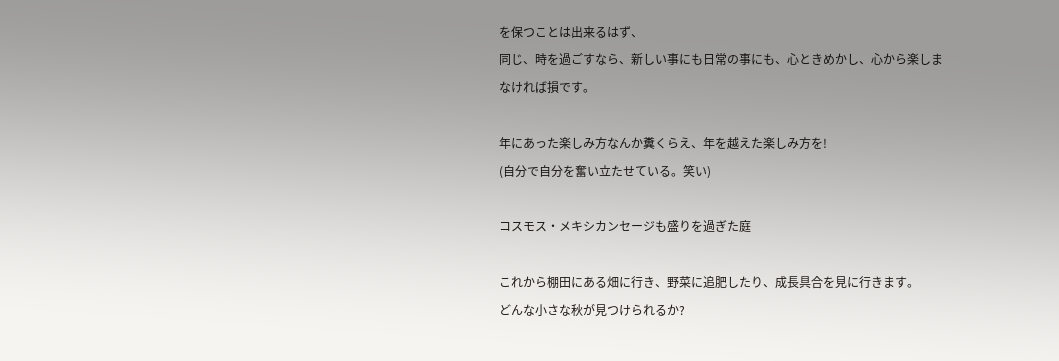を保つことは出来るはず、
同じ、時を過ごすなら、新しい事にも日常の事にも、心ときめかし、心から楽しまなければ損です。

年にあった楽しみ方なんか糞くらえ、年を越えた楽しみ方を!
(自分で自分を奮い立たせている。笑い)

コスモス・メキシカンセージも盛りを過ぎた庭

これから棚田にある畑に行き、野菜に追肥したり、成長具合を見に行きます。
どんな小さな秋が見つけられるか?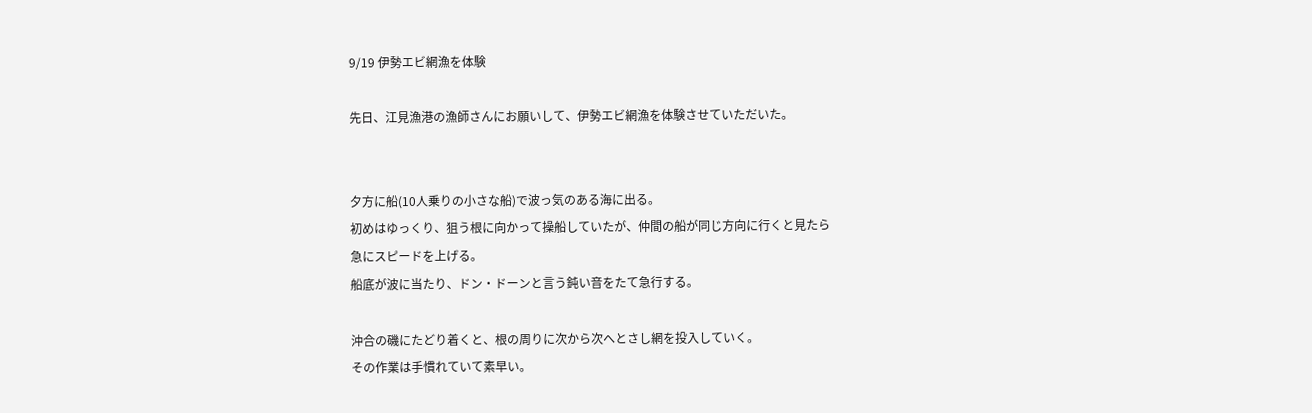9/19 伊勢エビ網漁を体験

先日、江見漁港の漁師さんにお願いして、伊勢エビ網漁を体験させていただいた。


夕方に船(10人乗りの小さな船)で波っ気のある海に出る。
初めはゆっくり、狙う根に向かって操船していたが、仲間の船が同じ方向に行くと見たら
急にスピードを上げる。
船底が波に当たり、ドン・ドーンと言う鈍い音をたて急行する。

沖合の磯にたどり着くと、根の周りに次から次へとさし網を投入していく。
その作業は手慣れていて素早い。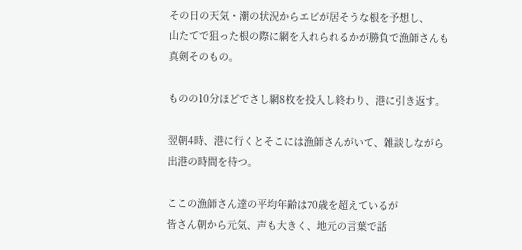その日の天気・潮の状況からエビが居そうな根を予想し、
山たてで狙った根の際に網を入れられるかが勝負で漁師さんも真剣そのもの。

ものの10分ほどでさし網8枚を投入し終わり、港に引き返す。

翌朝4時、港に行くとそこには漁師さんがいて、雑談しながら出港の時間を待つ。

ここの漁師さん達の平均年齢は70歳を超えているが
皆さん朝から元気、声も大きく、地元の言葉で話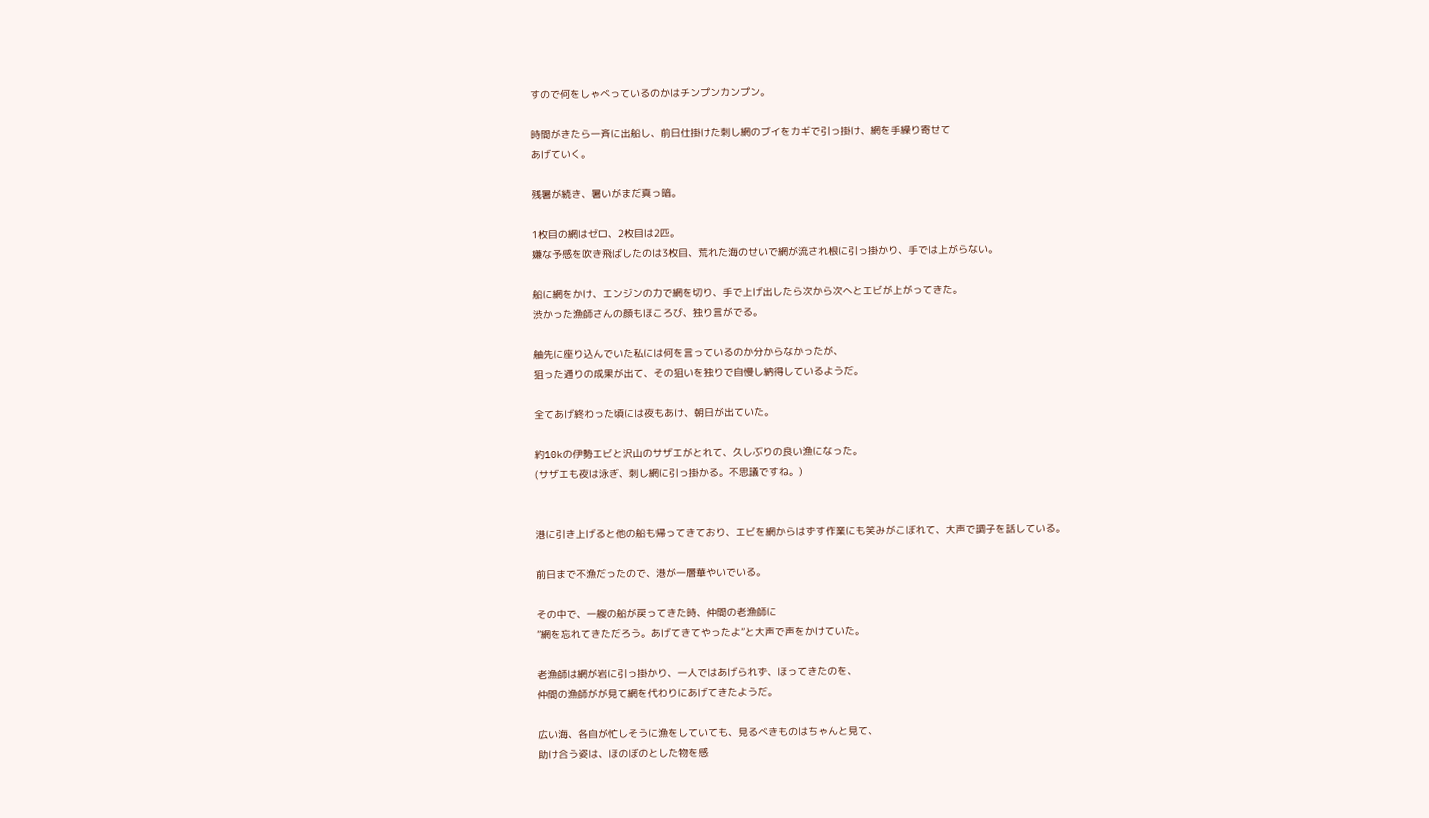すので何をしゃべっているのかはチンプンカンプン。

時間がきたら一斉に出船し、前日仕掛けた刺し網のブイをカギで引っ掛け、網を手繰り寄せて
あげていく。

残暑が続き、暑いがまだ真っ暗。

1枚目の網はゼロ、2枚目は2匹。
嫌な予感を吹き飛ばしたのは3枚目、荒れた海のせいで網が流され根に引っ掛かり、手では上がらない。

船に網をかけ、エンジンの力で網を切り、手で上げ出したら次から次へとエビが上がってきた。
渋かった漁師さんの顔もほころび、独り言がでる。

舳先に座り込んでいた私には何を言っているのか分からなかったが、
狙った通りの成果が出て、その狙いを独りで自慢し納得しているようだ。

全てあげ終わった頃には夜もあけ、朝日が出ていた。

約10kの伊勢エビと沢山のサザエがとれて、久しぶりの良い漁になった。
(サザエも夜は泳ぎ、刺し網に引っ掛かる。不思議ですね。)


港に引き上げると他の船も帰ってきており、エビを網からはずす作業にも笑みがこぼれて、大声で調子を話している。

前日まで不漁だったので、港が一層華やいでいる。

その中で、一艘の船が戻ってきた時、仲間の老漁師に
”網を忘れてきただろう。あげてきてやったよ”と大声で声をかけていた。

老漁師は網が岩に引っ掛かり、一人ではあげられず、ほってきたのを、
仲間の漁師がが見て網を代わりにあげてきたようだ。

広い海、各自が忙しそうに漁をしていても、見るべきものはちゃんと見て、
助け合う姿は、ほのぼのとした物を感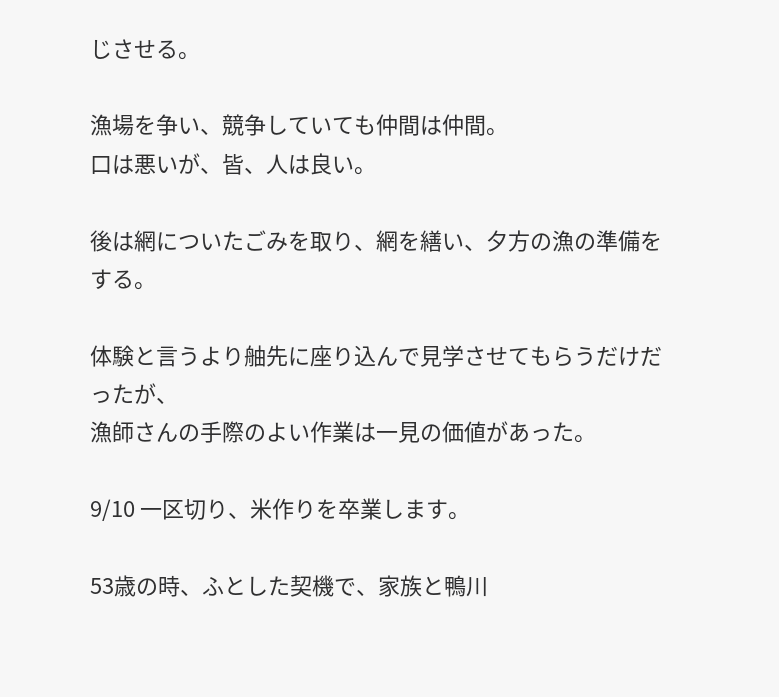じさせる。

漁場を争い、競争していても仲間は仲間。
口は悪いが、皆、人は良い。

後は網についたごみを取り、網を繕い、夕方の漁の準備をする。

体験と言うより舳先に座り込んで見学させてもらうだけだったが、
漁師さんの手際のよい作業は一見の価値があった。

9/10 一区切り、米作りを卒業します。

53歳の時、ふとした契機で、家族と鴨川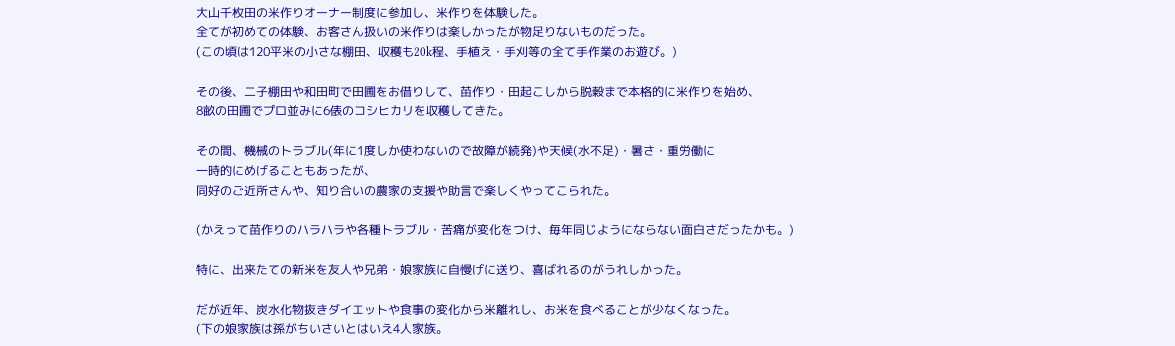大山千枚田の米作りオーナー制度に参加し、米作りを体験した。
全てが初めての体験、お客さん扱いの米作りは楽しかったが物足りないものだった。
(この頃は120平米の小さな棚田、収穫も20k程、手植え・手刈等の全て手作業のお遊び。)

その後、二子棚田や和田町で田圃をお借りして、苗作り・田起こしから脱穀まで本格的に米作りを始め、
8畝の田圃でプロ並みに6俵のコシヒカリを収穫してきた。

その間、機械のトラブル(年に1度しか使わないので故障が続発)や天候(水不足)・暑さ・重労働に
一時的にめげることもあったが、
同好のご近所さんや、知り合いの農家の支援や助言で楽しくやってこられた。

(かえって苗作りのハラハラや各種トラブル・苦痛が変化をつけ、毎年同じようにならない面白さだったかも。)

特に、出来たての新米を友人や兄弟・娘家族に自慢げに送り、喜ばれるのがうれしかった。

だが近年、炭水化物抜きダイエットや食事の変化から米離れし、お米を食べることが少なくなった。
(下の娘家族は孫がちいさいとはいえ4人家族。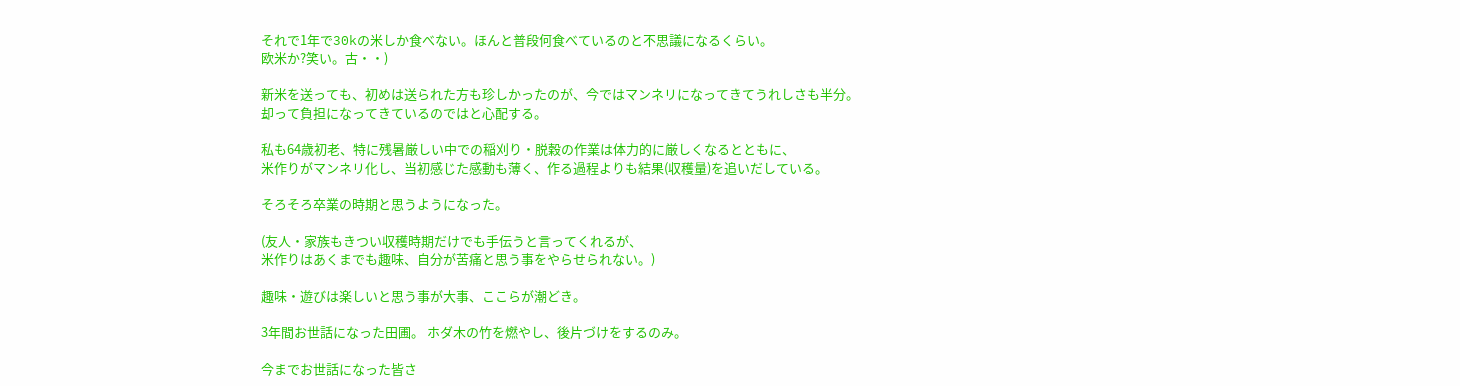それで1年で30kの米しか食べない。ほんと普段何食べているのと不思議になるくらい。
欧米か?笑い。古・・)

新米を送っても、初めは送られた方も珍しかったのが、今ではマンネリになってきてうれしさも半分。
却って負担になってきているのではと心配する。

私も64歳初老、特に残暑厳しい中での稲刈り・脱穀の作業は体力的に厳しくなるとともに、
米作りがマンネリ化し、当初感じた感動も薄く、作る過程よりも結果(収穫量)を追いだしている。

そろそろ卒業の時期と思うようになった。

(友人・家族もきつい収穫時期だけでも手伝うと言ってくれるが、
米作りはあくまでも趣味、自分が苦痛と思う事をやらせられない。)

趣味・遊びは楽しいと思う事が大事、ここらが潮どき。

3年間お世話になった田圃。 ホダ木の竹を燃やし、後片づけをするのみ。

今までお世話になった皆さ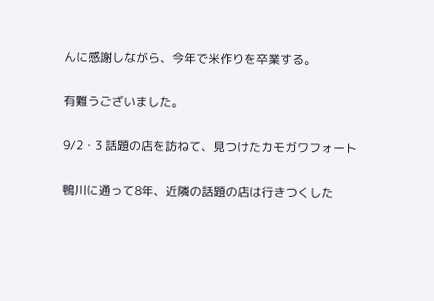んに感謝しながら、今年で米作りを卒業する。

有難うございました。

9/2・3 話題の店を訪ねて、見つけたカモガワフォート

鴨川に通って8年、近隣の話題の店は行きつくした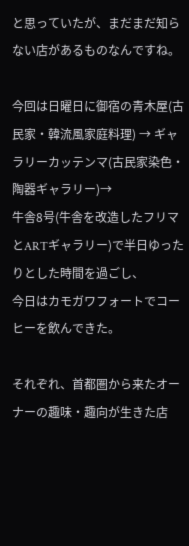と思っていたが、まだまだ知らない店があるものなんですね。

今回は日曜日に御宿の青木屋(古民家・韓流風家庭料理) → ギャラリーカッテンマ(古民家染色・陶器ギャラリー)→
牛舎8号(牛舎を改造したフリマとARTギャラリー)で半日ゆったりとした時間を過ごし、
今日はカモガワフォートでコーヒーを飲んできた。

それぞれ、首都圏から来たオーナーの趣味・趣向が生きた店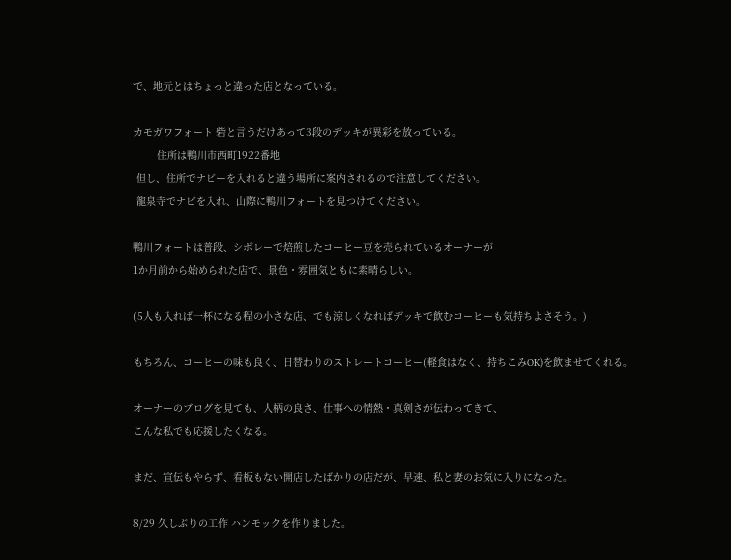で、地元とはちょっと違った店となっている。

カモガワフォート 砦と言うだけあって3段のデッキが異彩を放っている。
        住所は鴨川市西町1922番地
 但し、住所でナビーを入れると違う場所に案内されるので注意してください。
 龍泉寺でナビを入れ、山際に鴨川フォートを見つけてください。

鴨川フォートは普段、シボレーで焙煎したコーヒー豆を売られているオーナーが
1か月前から始められた店で、景色・雰囲気ともに素晴らしい。

(5人も入れば一杯になる程の小さな店、でも涼しくなればデッキで飲むコーヒーも気持ちよさそう。)

もちろん、コーヒーの味も良く、日替わりのストレートコーヒー(軽食はなく、持ちこみOK)を飲ませてくれる。

オーナーのブログを見ても、人柄の良さ、仕事への情熱・真剣さが伝わってきて、
こんな私でも応援したくなる。

まだ、宣伝もやらず、看板もない開店したばかりの店だが、早速、私と妻のお気に入りになった。

8/29 久しぶりの工作 ハンモックを作りました。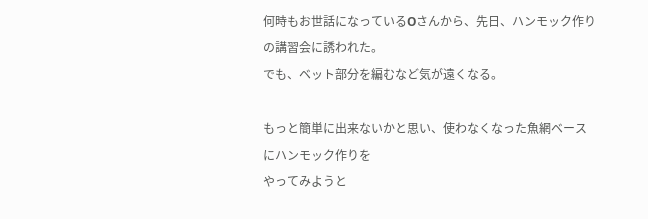何時もお世話になっているOさんから、先日、ハンモック作りの講習会に誘われた。
でも、ベット部分を編むなど気が遠くなる。

もっと簡単に出来ないかと思い、使わなくなった魚網ベースにハンモック作りを
やってみようと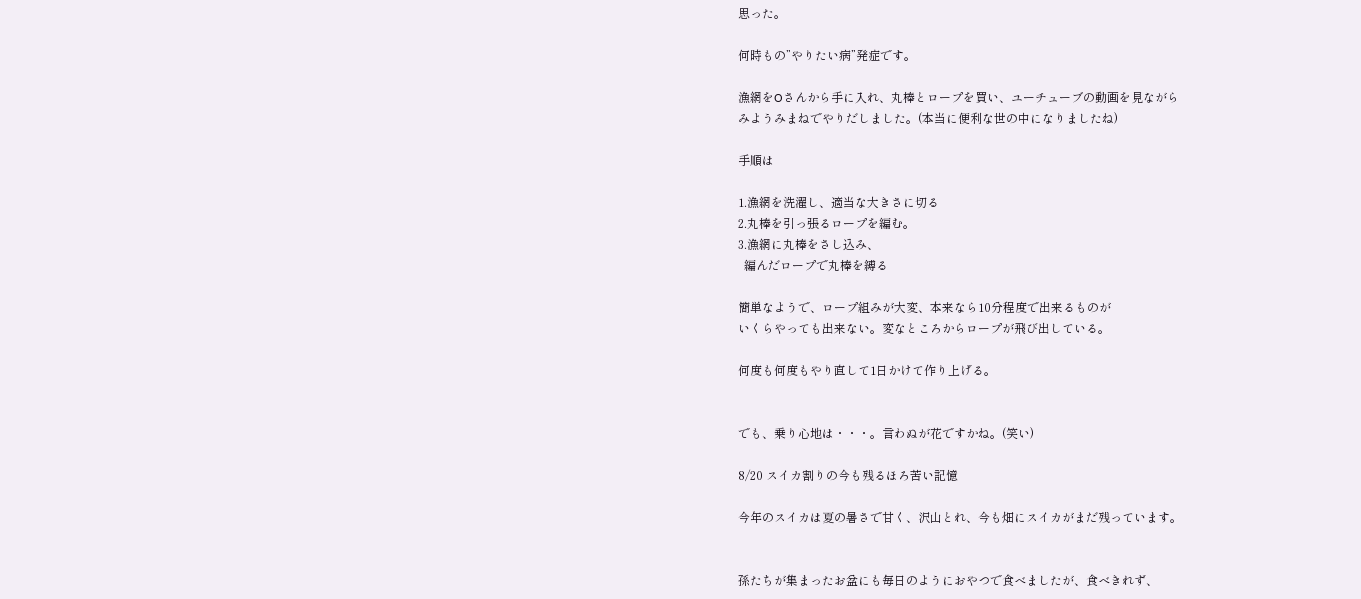思った。

何時もの”やりたい病”発症です。

漁網をOさんから手に入れ、丸棒とロープを買い、ユーチューブの動画を見ながら
みようみまねでやりだしました。(本当に便利な世の中になりましたね)

手順は

1.漁網を洗濯し、適当な大きさに切る
2.丸棒を引っ張るロープを編む。
3.漁網に丸棒をさし込み、
  編んだロープで丸棒を縛る

簡単なようで、ロープ組みが大変、本来なら10分程度で出来るものが
いくらやっても出来ない。変なところからロープが飛び出している。

何度も何度もやり直して1日かけて作り上げる。


でも、乗り心地は・・・。言わぬが花ですかね。(笑い)

8/20 スイカ割りの今も残るほろ苦い記憶

今年のスイカは夏の暑さで甘く、沢山とれ、今も畑にスイカがまだ残っています。


孫たちが集まったお盆にも毎日のようにおやつで食べましたが、食べきれず、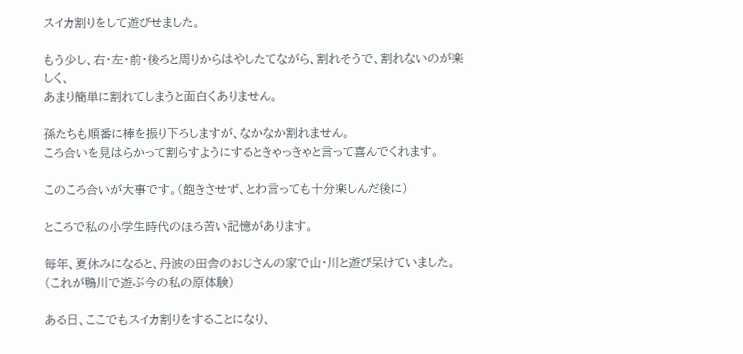スイカ割りをして遊びせました。

もう少し、右・左・前・後ろと周りからはやしたてながら、割れそうで、割れないのが楽しく、
あまり簡単に割れてしまうと面白くありません。

孫たちも順番に棒を振り下ろしますが、なかなか割れません。
ころ合いを見はらかって割らすようにするときゃっきゃと言って喜んでくれます。

このころ合いが大事です。(飽きさせず、とわ言っても十分楽しんだ後に)

ところで私の小学生時代のほろ苦い記憶があります。

毎年、夏休みになると、丹波の田舎のおじさんの家で山・川と遊び呆けていました。
(これが鴨川で遊ぶ今の私の原体験)

ある日、ここでもスイカ割りをすることになり、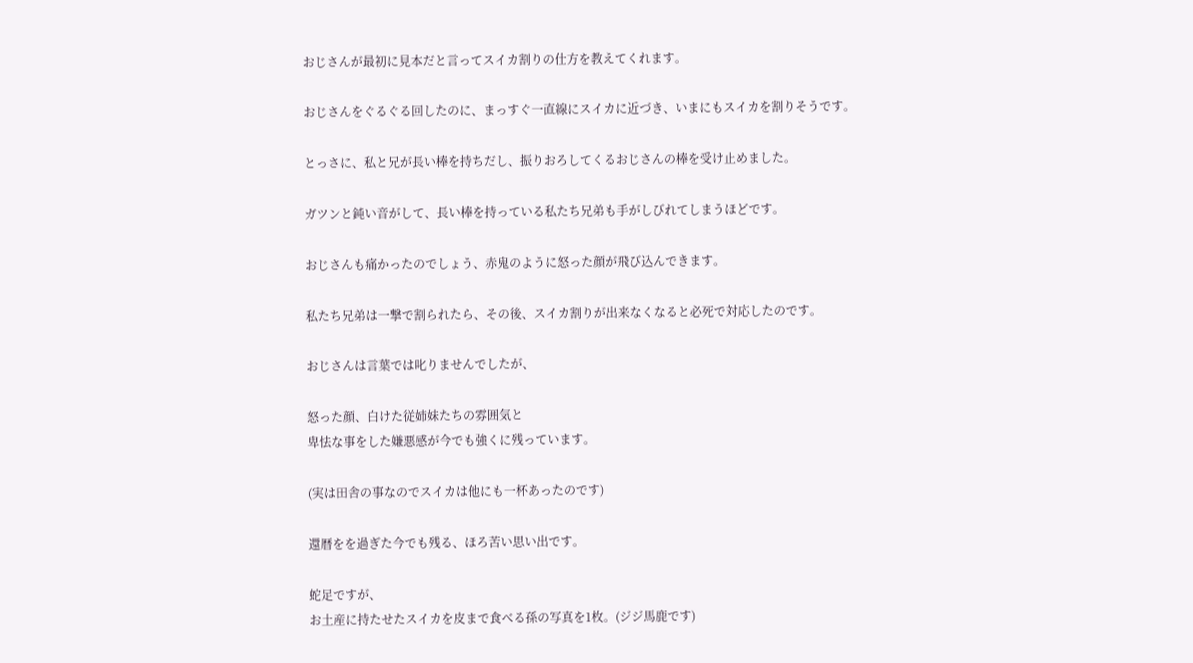おじさんが最初に見本だと言ってスイカ割りの仕方を教えてくれます。

おじさんをぐるぐる回したのに、まっすぐ一直線にスイカに近づき、いまにもスイカを割りそうです。

とっさに、私と兄が長い棒を持ちだし、振りおろしてくるおじさんの棒を受け止めました。

ガツンと鈍い音がして、長い棒を持っている私たち兄弟も手がしびれてしまうほどです。

おじさんも痛かったのでしょう、赤鬼のように怒った顔が飛び込んできます。

私たち兄弟は一撃で割られたら、その後、スイカ割りが出来なくなると必死で対応したのです。

おじさんは言葉では叱りませんでしたが、

怒った顔、白けた従姉妹たちの雰囲気と
卑怯な事をした嫌悪感が今でも強くに残っています。

(実は田舎の事なのでスイカは他にも一杯あったのです)

還暦をを過ぎた今でも残る、ほろ苦い思い出です。

蛇足ですが、
お土産に持たせたスイカを皮まで食べる孫の写真を1枚。(ジジ馬鹿です)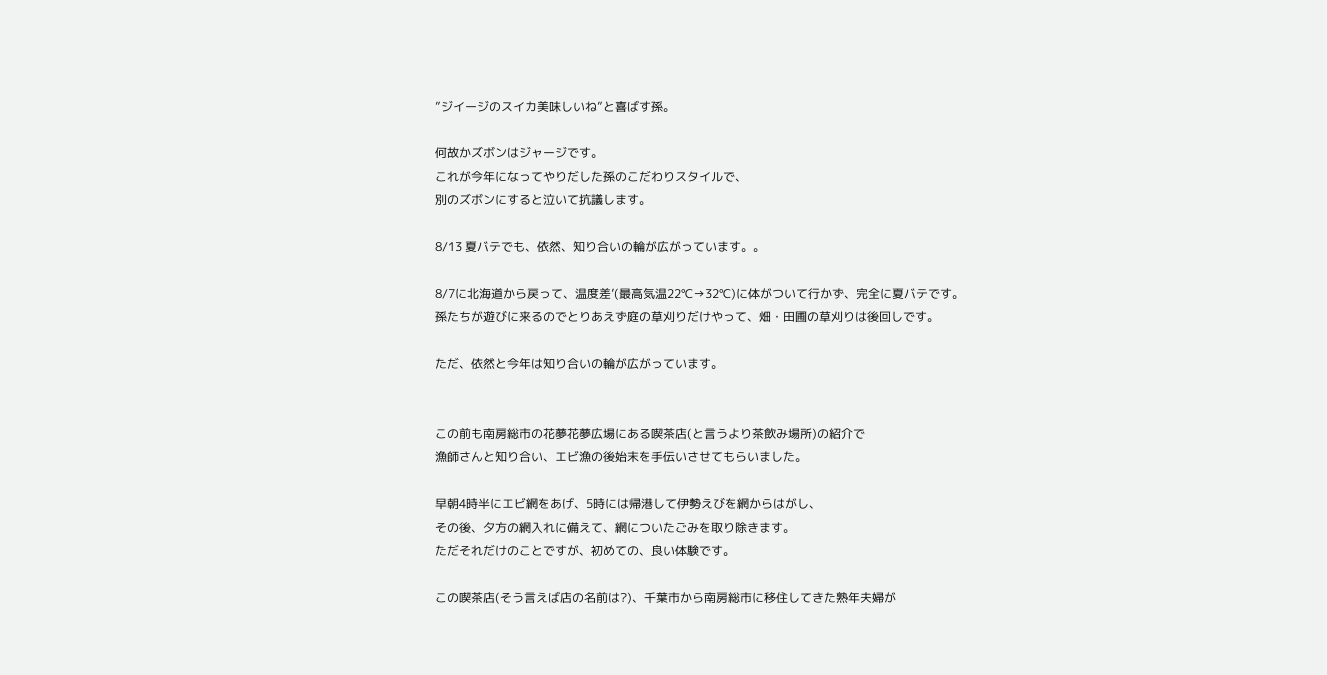”ジイージのスイカ美味しいね”と喜ばす孫。

何故かズボンはジャージです。
これが今年になってやりだした孫のこだわりスタイルで、
別のズボンにすると泣いて抗議します。

8/13 夏バテでも、依然、知り合いの輪が広がっています。。

8/7に北海道から戻って、温度差’(最高気温22℃→32℃)に体がついて行かず、完全に夏バテです。
孫たちが遊びに来るのでとりあえず庭の草刈りだけやって、畑・田圃の草刈りは後回しです。

ただ、依然と今年は知り合いの輪が広がっています。


この前も南房総市の花夢花夢広場にある喫茶店(と言うより茶飲み場所)の紹介で
漁師さんと知り合い、エビ漁の後始末を手伝いさせてもらいました。

早朝4時半にエビ網をあげ、5時には帰港して伊勢えびを網からはがし、
その後、夕方の網入れに備えて、網についたごみを取り除きます。
ただそれだけのことですが、初めての、良い体験です。

この喫茶店(そう言えば店の名前は?)、千葉市から南房総市に移住してきた熟年夫婦が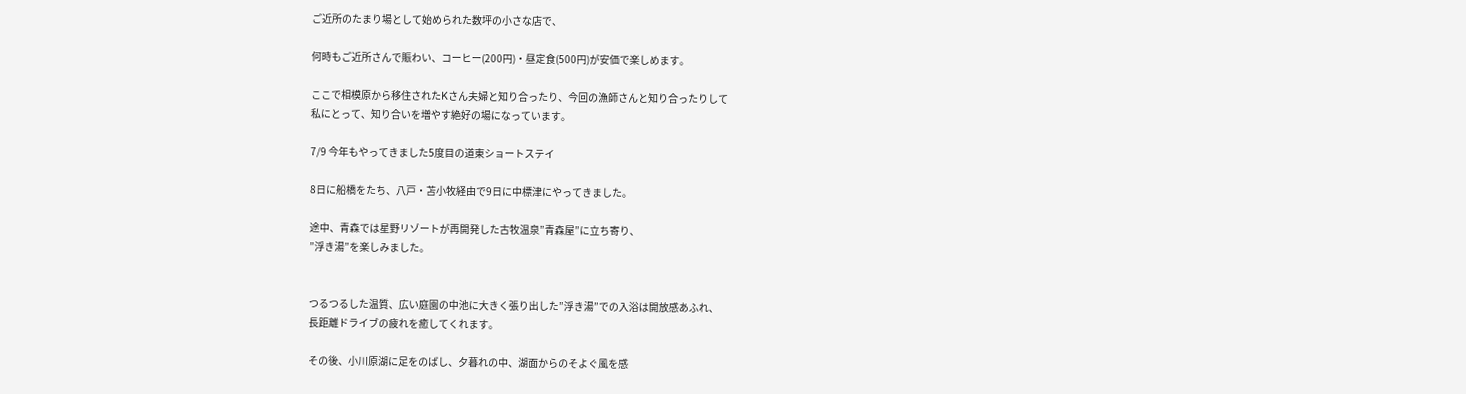ご近所のたまり場として始められた数坪の小さな店で、

何時もご近所さんで賑わい、コーヒー(200円)・昼定食(500円)が安価で楽しめます。

ここで相模原から移住されたKさん夫婦と知り合ったり、今回の漁師さんと知り合ったりして
私にとって、知り合いを増やす絶好の場になっています。

7/9 今年もやってきました5度目の道東ショートステイ

8日に船橋をたち、八戸・苫小牧経由で9日に中標津にやってきました。

途中、青森では星野リゾートが再開発した古牧温泉”青森屋”に立ち寄り、
”浮き湯”を楽しみました。


つるつるした温質、広い庭園の中池に大きく張り出した”浮き湯”での入浴は開放感あふれ、
長距離ドライブの疲れを癒してくれます。

その後、小川原湖に足をのばし、夕暮れの中、湖面からのそよぐ風を感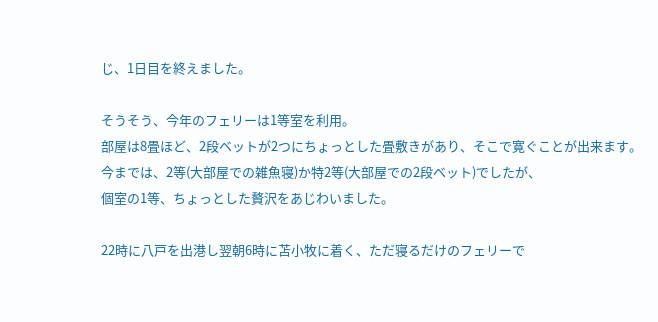じ、1日目を終えました。

そうそう、今年のフェリーは1等室を利用。
部屋は8畳ほど、2段ベットが2つにちょっとした畳敷きがあり、そこで寛ぐことが出来ます。
今までは、2等(大部屋での雑魚寝)か特2等(大部屋での2段ベット)でしたが、
個室の1等、ちょっとした贅沢をあじわいました。

22時に八戸を出港し翌朝6時に苫小牧に着く、ただ寝るだけのフェリーで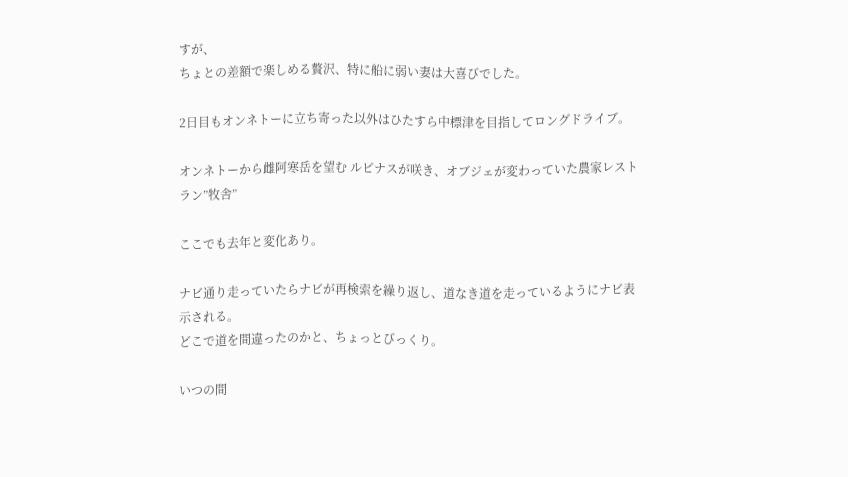すが、
ちょとの差額で楽しめる贅沢、特に船に弱い妻は大喜びでした。

2日目もオンネトーに立ち寄った以外はひたすら中標津を目指してロングドライブ。

オンネトーから雌阿寒岳を望む ルピナスが咲き、オブジェが変わっていた農家レストラン”牧舎”

ここでも去年と変化あり。

ナビ通り走っていたらナビが再検索を繰り返し、道なき道を走っているようにナビ表示される。
どこで道を間違ったのかと、ちょっとびっくり。

いつの間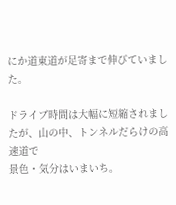にか道東道が足寄まで伸びていました。

ドライブ時間は大幅に短縮されましたが、山の中、トンネルだらけの高速道で
景色・気分はいまいち。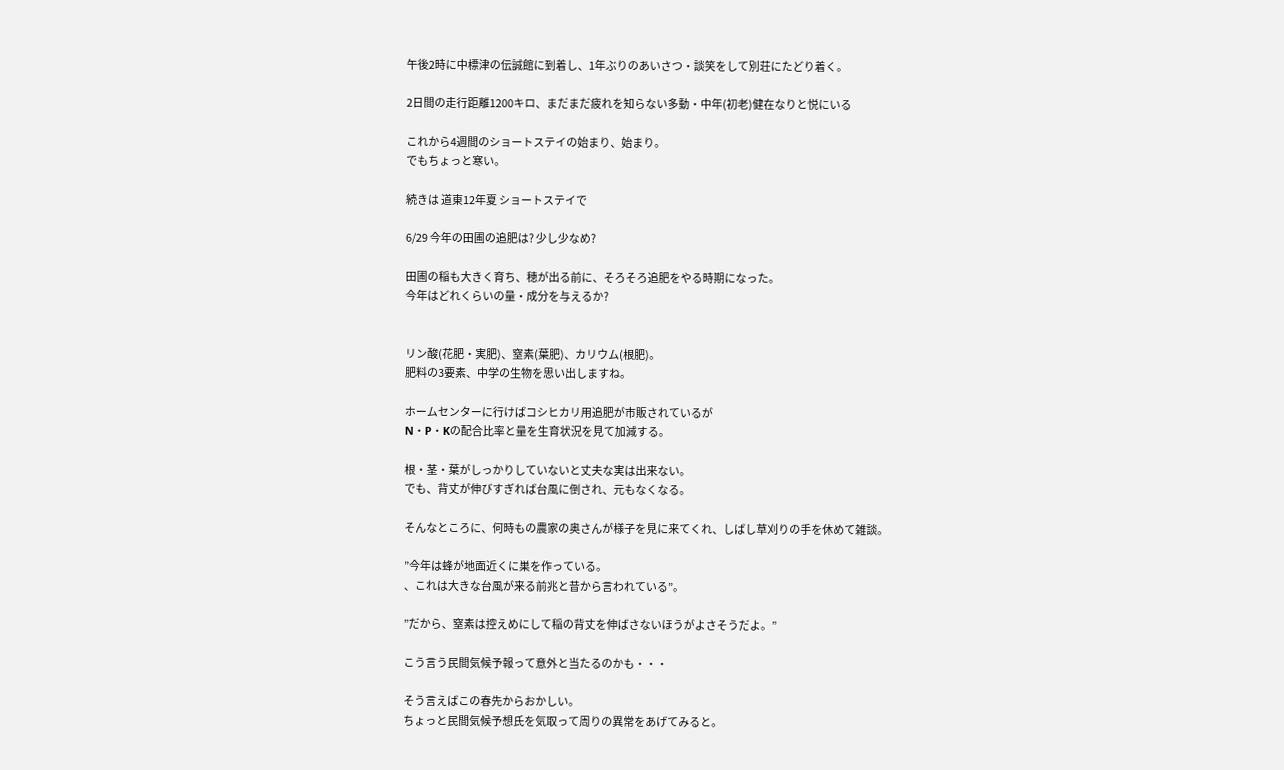午後2時に中標津の伝誠館に到着し、1年ぶりのあいさつ・談笑をして別荘にたどり着く。

2日間の走行距離1200キロ、まだまだ疲れを知らない多動・中年(初老)健在なりと悦にいる

これから4週間のショートステイの始まり、始まり。
でもちょっと寒い。

続きは 道東12年夏 ショートステイで

6/29 今年の田圃の追肥は? 少し少なめ?

田圃の稲も大きく育ち、穂が出る前に、そろそろ追肥をやる時期になった。
今年はどれくらいの量・成分を与えるか?


リン酸(花肥・実肥)、窒素(葉肥)、カリウム(根肥)。
肥料の3要素、中学の生物を思い出しますね。

ホームセンターに行けばコシヒカリ用追肥が市販されているが
N・P・Kの配合比率と量を生育状況を見て加減する。

根・茎・葉がしっかりしていないと丈夫な実は出来ない。
でも、背丈が伸びすぎれば台風に倒され、元もなくなる。

そんなところに、何時もの農家の奥さんが様子を見に来てくれ、しばし草刈りの手を休めて雑談。

”今年は蜂が地面近くに巣を作っている。
、これは大きな台風が来る前兆と昔から言われている”。

”だから、窒素は控えめにして稲の背丈を伸ばさないほうがよさそうだよ。”

こう言う民間気候予報って意外と当たるのかも・・・

そう言えばこの春先からおかしい。
ちょっと民間気候予想氏を気取って周りの異常をあげてみると。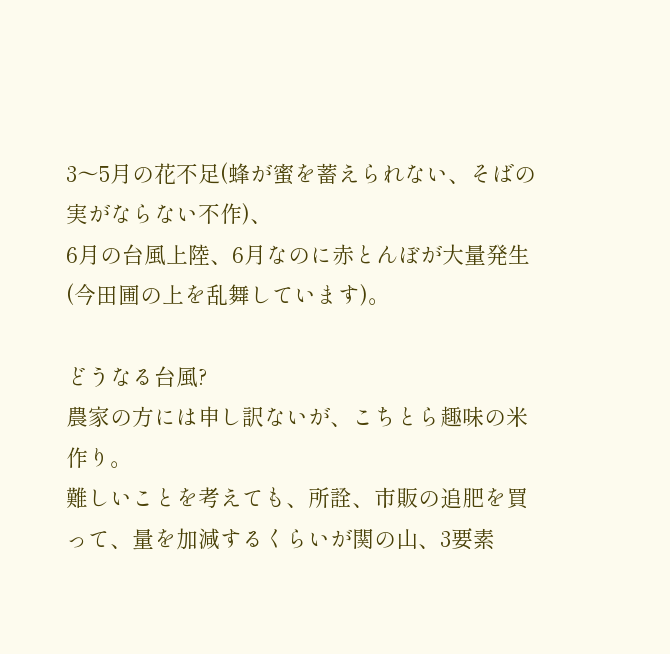3〜5月の花不足(蜂が蜜を蓄えられない、そばの実がならない不作)、
6月の台風上陸、6月なのに赤とんぼが大量発生(今田圃の上を乱舞しています)。

どうなる台風?
農家の方には申し訳ないが、こちとら趣味の米作り。
難しいことを考えても、所詮、市販の追肥を買って、量を加減するくらいが関の山、3要素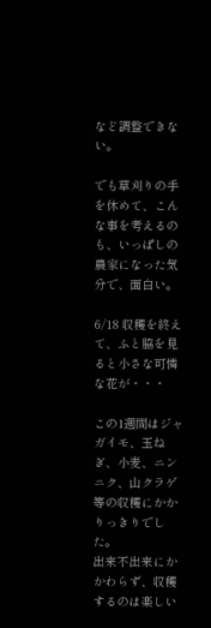など調整できない。

でも草刈りの手を休めて、こんな事を考えるのも、いっぱしの農家になった気分で、面白い。

6/18 収穫を終えて、ふと脇を見ると小さな可憐な花が・・・

この1週間はジャガイモ、玉ねぎ、小麦、ニンニク、山クラゲ等の収穫にかかりっきりでした。
出来不出来にかかわらず、収穫するのは楽しい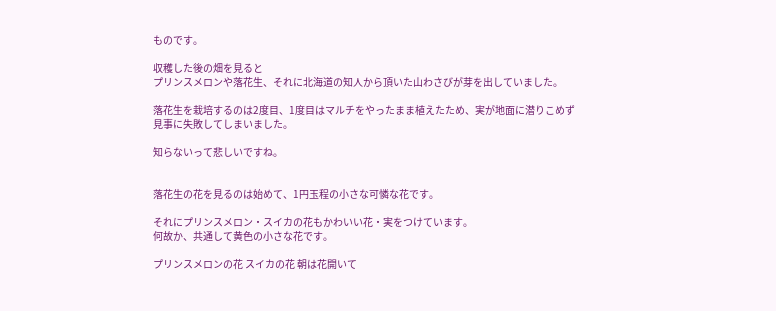ものです。

収穫した後の畑を見ると
プリンスメロンや落花生、それに北海道の知人から頂いた山わさびが芽を出していました。

落花生を栽培するのは2度目、1度目はマルチをやったまま植えたため、実が地面に潜りこめず
見事に失敗してしまいました。

知らないって悲しいですね。


落花生の花を見るのは始めて、1円玉程の小さな可憐な花です。

それにプリンスメロン・スイカの花もかわいい花・実をつけています。
何故か、共通して黄色の小さな花です。

プリンスメロンの花 スイカの花 朝は花開いて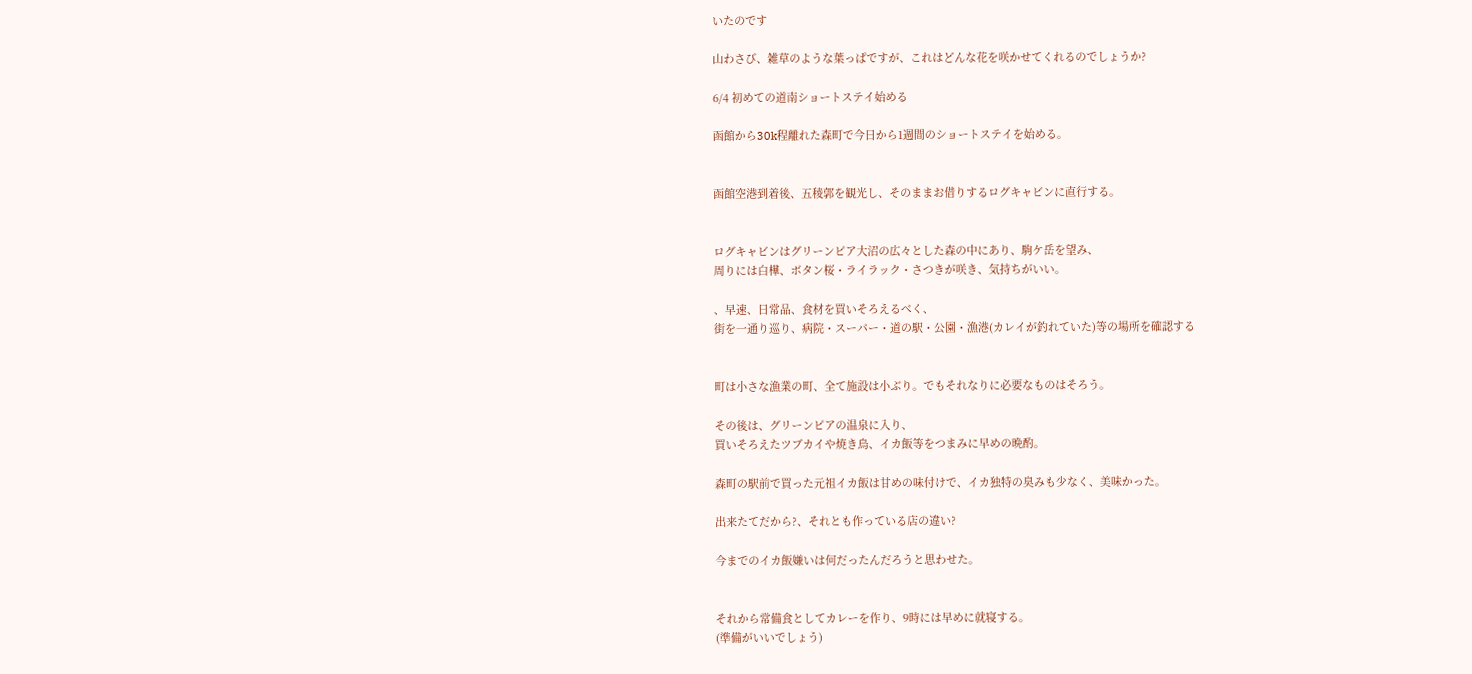いたのです

山わさび、雑草のような葉っぱですが、これはどんな花を咲かせてくれるのでしょうか?

6/4 初めての道南ショートステイ始める

函館から30k程離れた森町で今日から1週間のショートステイを始める。


函館空港到着後、五稜郭を観光し、そのままお借りするログキャビンに直行する。


ログキャビンはグリーンピア大沼の広々とした森の中にあり、駒ケ岳を望み、
周りには白樺、ボタン桜・ライラック・さつきが咲き、気持ちがいい。

、早速、日常品、食材を買いそろえるべく、
街を一通り巡り、病院・スーパー・道の駅・公園・漁港(カレイが釣れていた)等の場所を確認する


町は小さな漁業の町、全て施設は小ぶり。でもそれなりに必要なものはそろう。

その後は、グリーンピアの温泉に入り、
買いそろえたツブカイや焼き鳥、イカ飯等をつまみに早めの晩酌。

森町の駅前で買った元祖イカ飯は甘めの味付けで、イカ独特の臭みも少なく、美味かった。

出来たてだから?、それとも作っている店の違い?

今までのイカ飯嫌いは何だったんだろうと思わせた。


それから常備食としてカレーを作り、9時には早めに就寝する。
(準備がいいでしょう)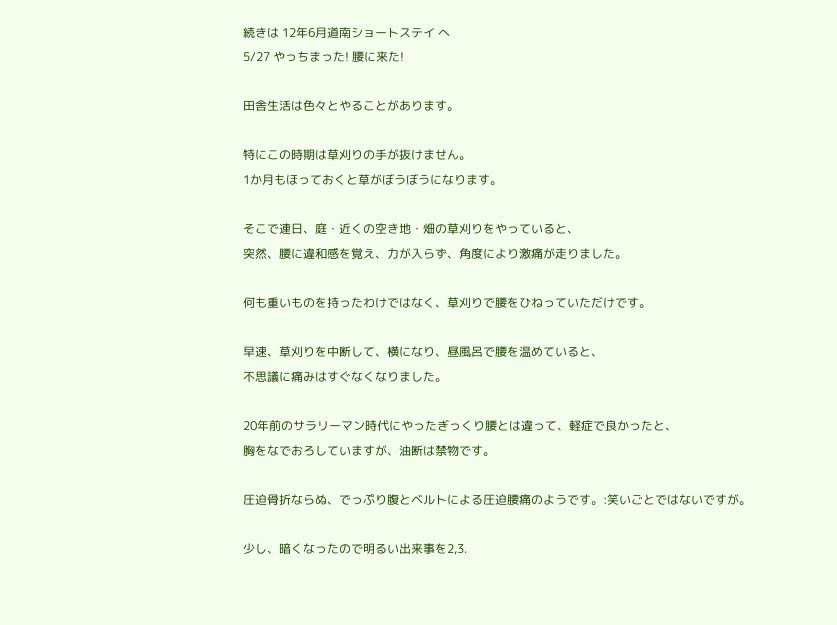続きは 12年6月道南ショートステイ へ
5/27 やっちまった! 腰に来た!

田舎生活は色々とやることがあります。

特にこの時期は草刈りの手が抜けません。
1か月もほっておくと草がぼうぼうになります。

そこで連日、庭・近くの空き地・畑の草刈りをやっていると、
突然、腰に違和感を覚え、力が入らず、角度により激痛が走りました。

何も重いものを持ったわけではなく、草刈りで腰をひねっていただけです。

早速、草刈りを中断して、横になり、昼風呂で腰を温めていると、
不思議に痛みはすぐなくなりました。

20年前のサラリーマン時代にやったぎっくり腰とは違って、軽症で良かったと、
胸をなでおろしていますが、油断は禁物です。

圧迫骨折ならぬ、でっぷり腹とベルトによる圧迫腰痛のようです。:笑いごとではないですが。

少し、暗くなったので明るい出来事を2,3.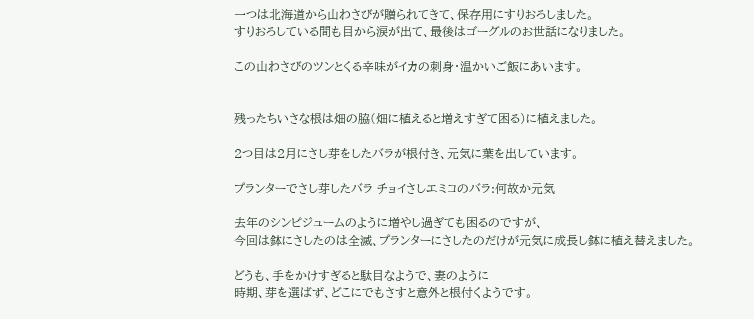一つは北海道から山わさびが贈られてきて、保存用にすりおろしました。
すりおろしている間も目から涙が出て、最後はゴーグルのお世話になりました。

この山わさびのツンとくる辛味がイカの刺身・温かいご飯にあいます。


残ったちいさな根は畑の脇(畑に植えると増えすぎて困る)に植えました。

2つ目は2月にさし芽をしたバラが根付き、元気に葉を出しています。

プランターでさし芽したバラ チョイさしエミコのバラ:何故か元気

去年のシンピジュームのように増やし過ぎても困るのですが、
今回は鉢にさしたのは全滅、プランターにさしたのだけが元気に成長し鉢に植え替えました。

どうも、手をかけすぎると駄目なようで、妻のように
時期、芽を選ばず、どこにでもさすと意外と根付くようです。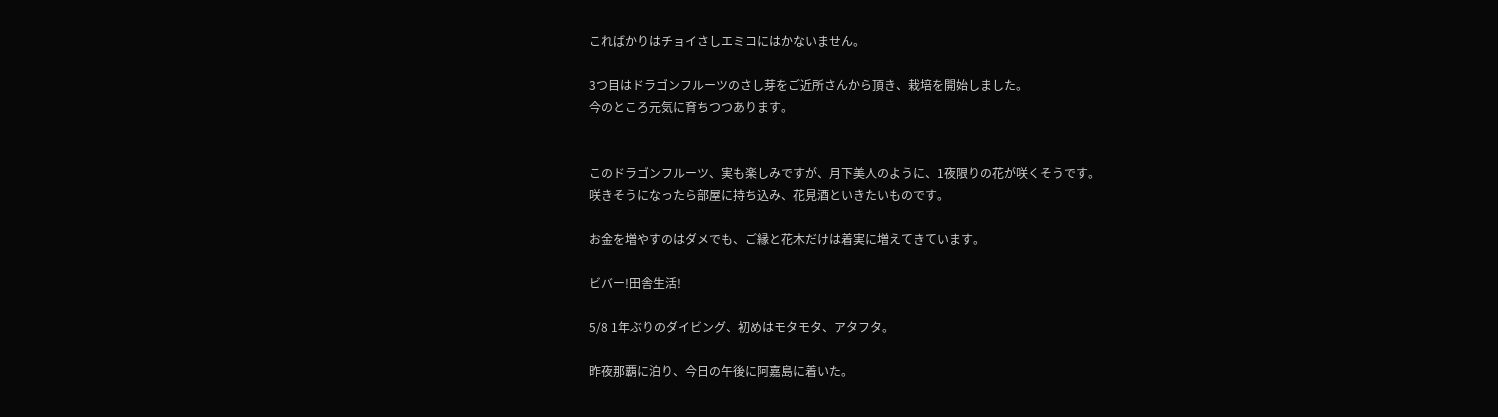こればかりはチョイさしエミコにはかないません。

3つ目はドラゴンフルーツのさし芽をご近所さんから頂き、栽培を開始しました。
今のところ元気に育ちつつあります。


このドラゴンフルーツ、実も楽しみですが、月下美人のように、1夜限りの花が咲くそうです。
咲きそうになったら部屋に持ち込み、花見酒といきたいものです。

お金を増やすのはダメでも、ご縁と花木だけは着実に増えてきています。

ビバー!田舎生活!

5/8 1年ぶりのダイビング、初めはモタモタ、アタフタ。

昨夜那覇に泊り、今日の午後に阿嘉島に着いた。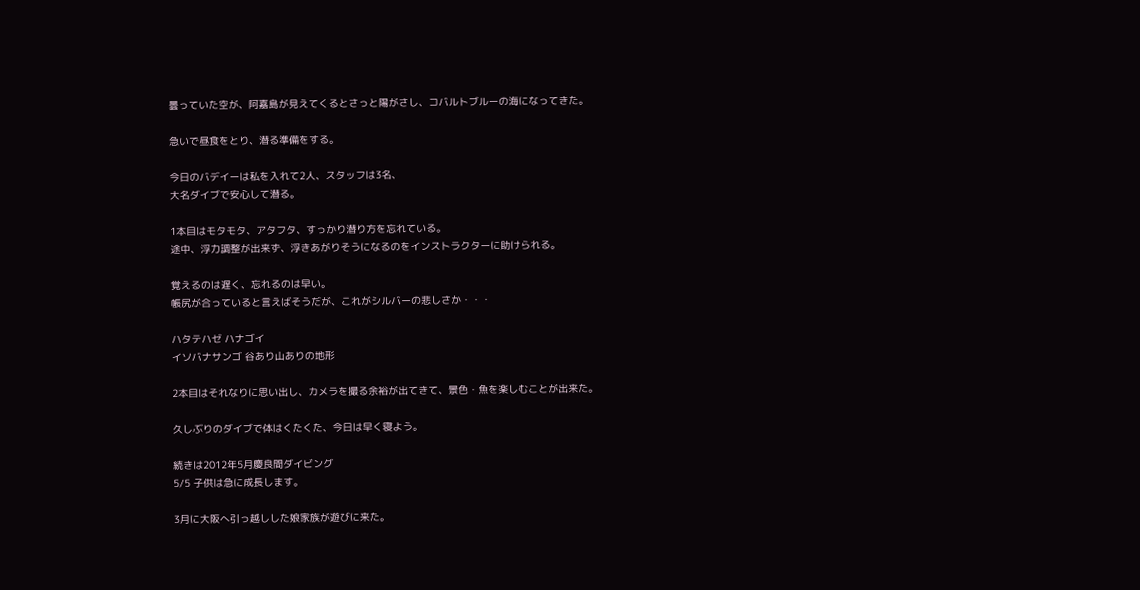曇っていた空が、阿嘉島が見えてくるとさっと陽がさし、コバルトブルーの海になってきた。

急いで昼食をとり、潜る準備をする。

今日のバデイーは私を入れて2人、スタッフは3名、
大名ダイブで安心して潜る。

1本目はモタモタ、アタフタ、すっかり潜り方を忘れている。
途中、浮力調整が出来ず、浮きあがりそうになるのをインストラクターに助けられる。

覚えるのは遅く、忘れるのは早い。
帳尻が合っていると言えばそうだが、これがシルバーの悲しさか・・・

ハタテハゼ ハナゴイ
イソバナサンゴ 谷あり山ありの地形

2本目はそれなりに思い出し、カメラを撮る余裕が出てきて、景色・魚を楽しむことが出来た。

久しぶりのダイブで体はくたくた、今日は早く寝よう。

続きは2012年5月慶良間ダイビング
5/5 子供は急に成長します。

3月に大阪へ引っ越しした娘家族が遊びに来た。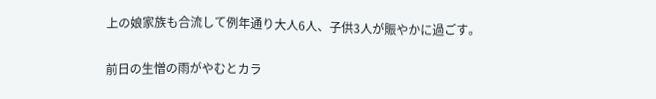上の娘家族も合流して例年通り大人6人、子供3人が賑やかに過ごす。

前日の生憎の雨がやむとカラ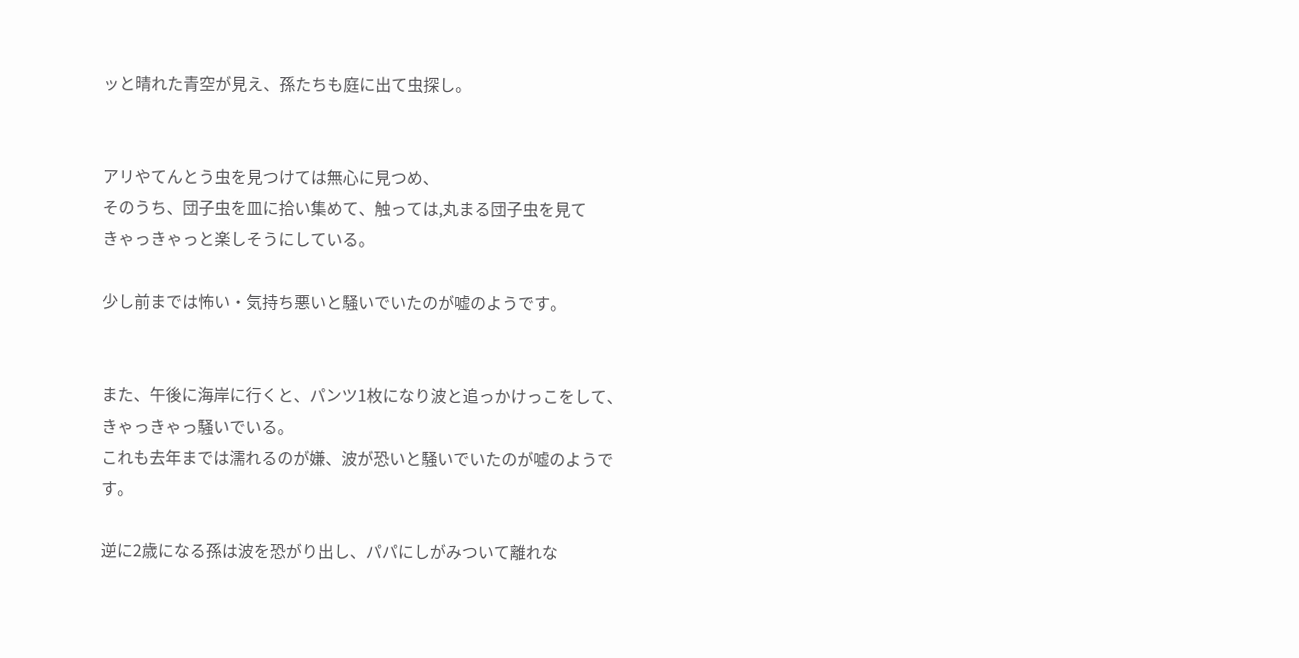ッと晴れた青空が見え、孫たちも庭に出て虫探し。


アリやてんとう虫を見つけては無心に見つめ、
そのうち、団子虫を皿に拾い集めて、触っては,丸まる団子虫を見て
きゃっきゃっと楽しそうにしている。

少し前までは怖い・気持ち悪いと騒いでいたのが嘘のようです。


また、午後に海岸に行くと、パンツ1枚になり波と追っかけっこをして、きゃっきゃっ騒いでいる。
これも去年までは濡れるのが嫌、波が恐いと騒いでいたのが嘘のようです。

逆に2歳になる孫は波を恐がり出し、パパにしがみついて離れな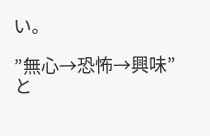い。

”無心→恐怖→興味”と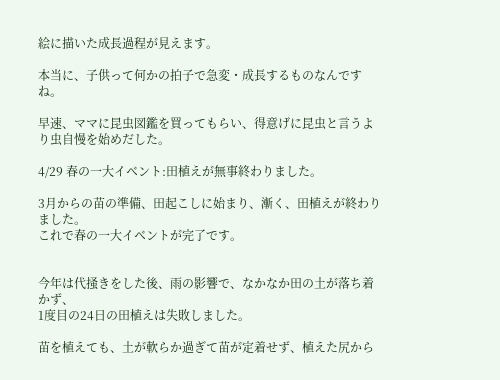絵に描いた成長過程が見えます。

本当に、子供って何かの拍子で急変・成長するものなんですね。

早速、ママに昆虫図鑑を買ってもらい、得意げに昆虫と言うより虫自慢を始めだした。

4/29 春の一大イベント:田植えが無事終わりました。

3月からの苗の準備、田起こしに始まり、漸く、田植えが終わりました。
これで春の一大イベントが完了です。


今年は代掻きをした後、雨の影響で、なかなか田の土が落ち着かず、
1度目の24日の田植えは失敗しました。

苗を植えても、土が軟らか過ぎて苗が定着せず、植えた尻から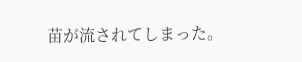苗が流されてしまった。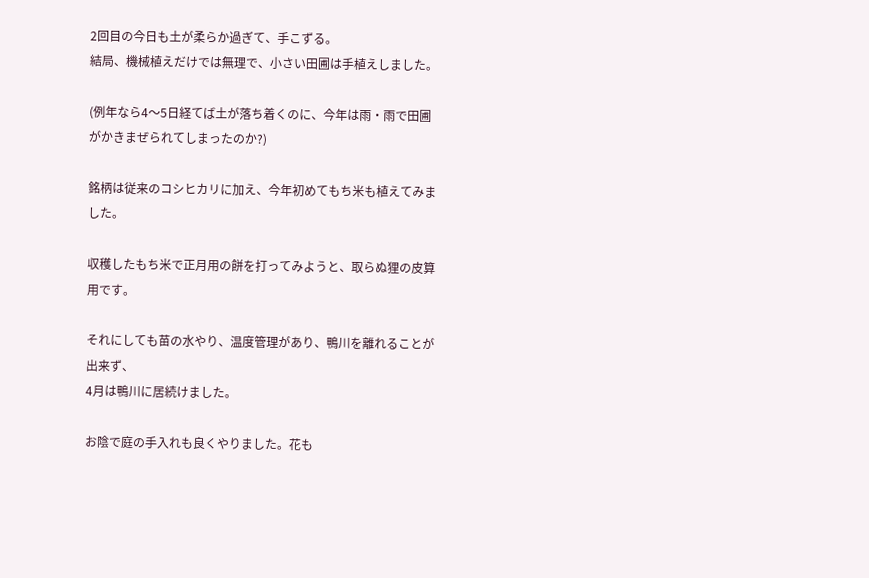2回目の今日も土が柔らか過ぎて、手こずる。
結局、機械植えだけでは無理で、小さい田圃は手植えしました。

(例年なら4〜5日経てば土が落ち着くのに、今年は雨・雨で田圃がかきまぜられてしまったのか?)

銘柄は従来のコシヒカリに加え、今年初めてもち米も植えてみました。

収穫したもち米で正月用の餅を打ってみようと、取らぬ狸の皮算用です。

それにしても苗の水やり、温度管理があり、鴨川を離れることが出来ず、
4月は鴨川に居続けました。

お陰で庭の手入れも良くやりました。花も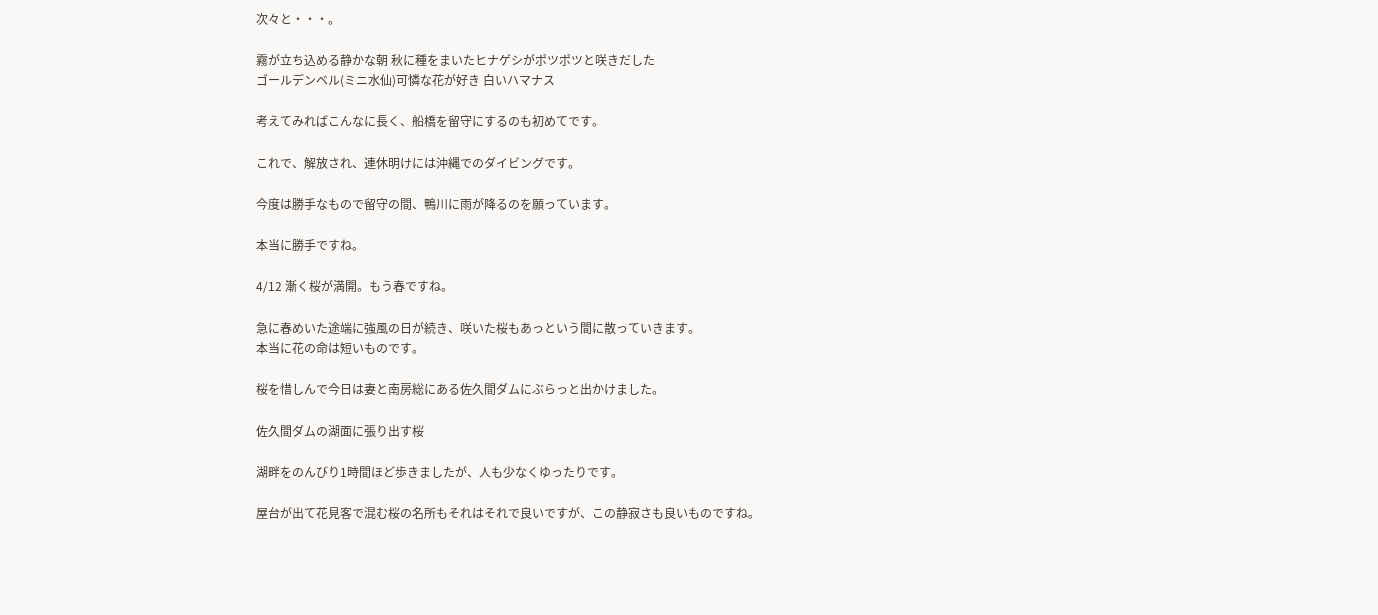次々と・・・。

霧が立ち込める静かな朝 秋に種をまいたヒナゲシがポツポツと咲きだした
ゴールデンベル(ミニ水仙)可憐な花が好き 白いハマナス

考えてみればこんなに長く、船橋を留守にするのも初めてです。

これで、解放され、連休明けには沖縄でのダイビングです。

今度は勝手なもので留守の間、鴨川に雨が降るのを願っています。

本当に勝手ですね。

4/12 漸く桜が満開。もう春ですね。

急に春めいた途端に強風の日が続き、咲いた桜もあっという間に散っていきます。
本当に花の命は短いものです。

桜を惜しんで今日は妻と南房総にある佐久間ダムにぶらっと出かけました。

佐久間ダムの湖面に張り出す桜

湖畔をのんびり1時間ほど歩きましたが、人も少なくゆったりです。

屋台が出て花見客で混む桜の名所もそれはそれで良いですが、この静寂さも良いものですね。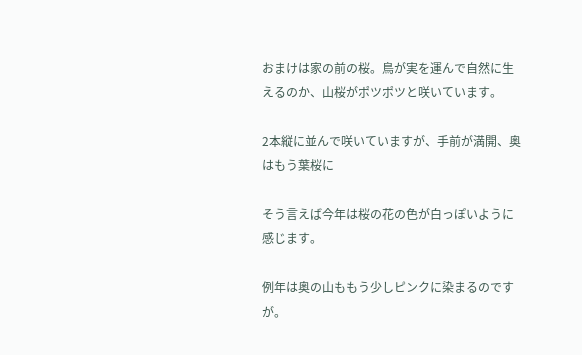おまけは家の前の桜。鳥が実を運んで自然に生えるのか、山桜がポツポツと咲いています。

2本縦に並んで咲いていますが、手前が満開、奥はもう葉桜に

そう言えば今年は桜の花の色が白っぽいように感じます。

例年は奥の山ももう少しピンクに染まるのですが。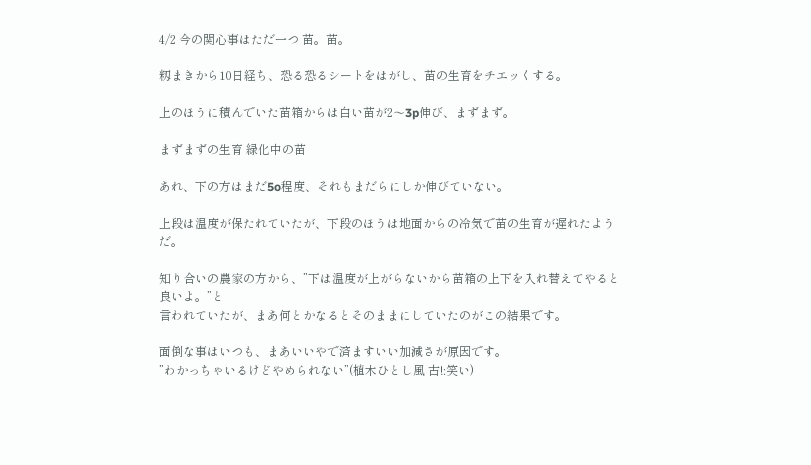4/2 今の関心事はただ一つ 苗。苗。

籾まきから10日経ち、恐る恐るシートをはがし、苗の生育をチエッくする。

上のほうに積んでいた苗箱からは白い苗が2〜3p伸び、まずまず。

まずまずの生育 緑化中の苗

あれ、下の方はまだ5o程度、それもまだらにしか伸びていない。

上段は温度が保たれていたが、下段のほうは地面からの冷気で苗の生育が遅れたようだ。

知り合いの農家の方から、”下は温度が上がらないから苗箱の上下を入れ替えてやると良いよ。”と
言われていたが、まあ何とかなるとそのままにしていたのがこの結果です。

面倒な事はいつも、まあいいやで済ますいい加減さが原因です。
”わかっちゃいるけどやめられない”(植木ひとし風 古!:笑い)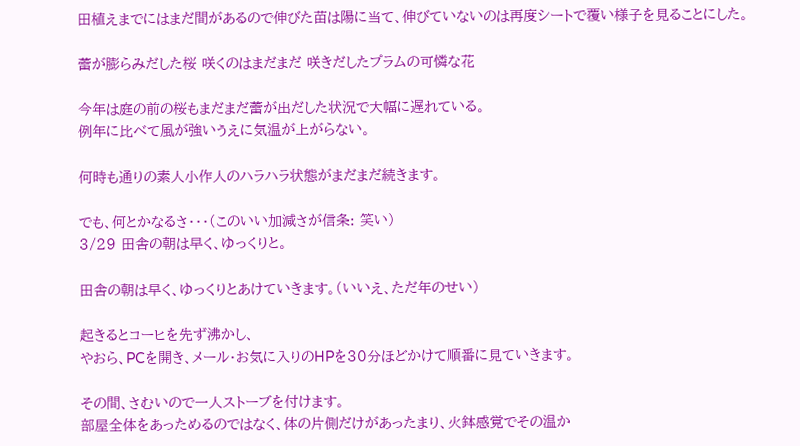田植えまでにはまだ間があるので伸びた苗は陽に当て、伸びていないのは再度シートで覆い様子を見ることにした。

蕾が膨らみだした桜 咲くのはまだまだ 咲きだしたプラムの可憐な花

今年は庭の前の桜もまだまだ蕾が出だした状況で大幅に遅れている。
例年に比べて風が強いうえに気温が上がらない。

何時も通りの素人小作人のハラハラ状態がまだまだ続きます。

でも、何とかなるさ・・・(このいい加減さが信条: 笑い)
3/29 田舎の朝は早く、ゆっくりと。

田舎の朝は早く、ゆっくりとあけていきます。(いいえ、ただ年のせい)

起きるとコーヒを先ず沸かし、
やおら、PCを開き、メール・お気に入りのHPを30分ほどかけて順番に見ていきます。

その間、さむいので一人ストーブを付けます。
部屋全体をあっためるのではなく、体の片側だけがあったまり、火鉢感覚でその温か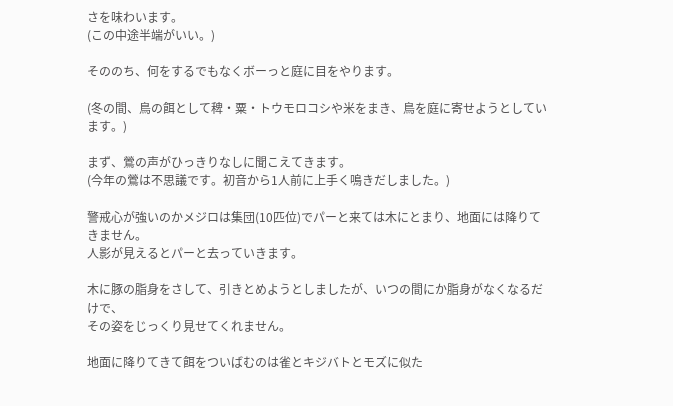さを味わいます。
(この中途半端がいい。)

そののち、何をするでもなくボーっと庭に目をやります。

(冬の間、鳥の餌として稗・粟・トウモロコシや米をまき、鳥を庭に寄せようとしています。)

まず、鶯の声がひっきりなしに聞こえてきます。
(今年の鶯は不思議です。初音から1人前に上手く鳴きだしました。)

警戒心が強いのかメジロは集団(10匹位)でパーと来ては木にとまり、地面には降りてきません。
人影が見えるとパーと去っていきます。

木に豚の脂身をさして、引きとめようとしましたが、いつの間にか脂身がなくなるだけで、
その姿をじっくり見せてくれません。

地面に降りてきて餌をついばむのは雀とキジバトとモズに似た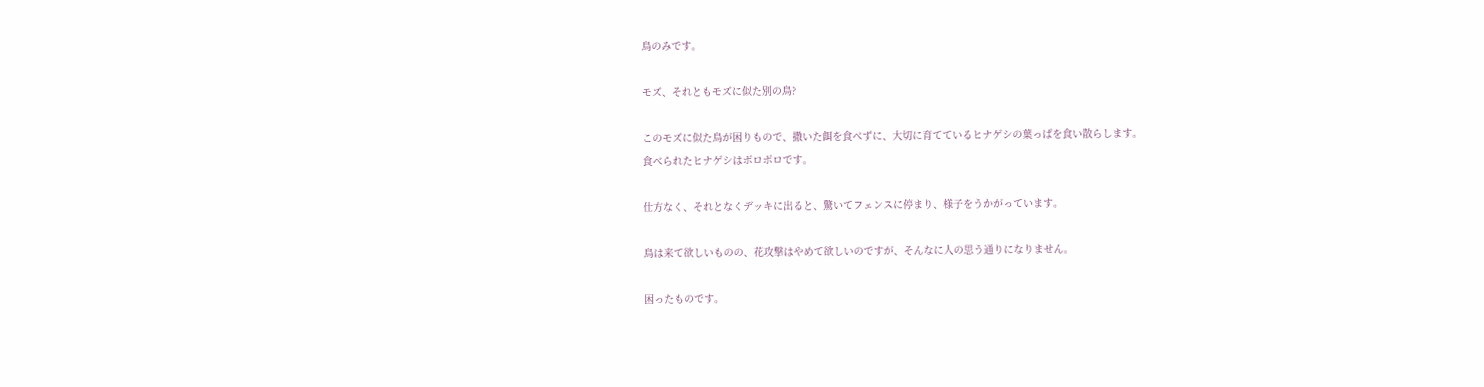鳥のみです。

モズ、それともモズに似た別の鳥?

このモズに似た鳥が困りもので、撒いた餌を食べずに、大切に育てているヒナゲシの葉っぱを食い散らします。
食べられたヒナゲシはボロボロです。

仕方なく、それとなくデッキに出ると、驚いてフェンスに停まり、様子をうかがっています。

鳥は来て欲しいものの、花攻撃はやめて欲しいのですが、そんなに人の思う通りになりません。

困ったものです。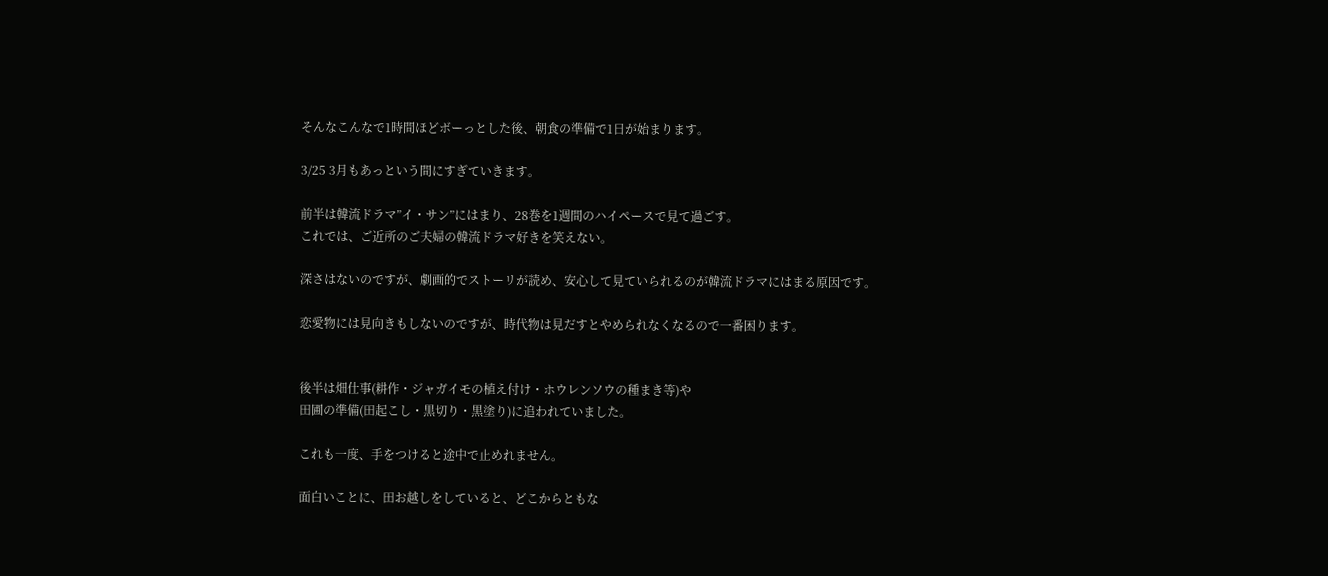そんなこんなで1時間ほどボーっとした後、朝食の準備で1日が始まります。

3/25 3月もあっという間にすぎていきます。

前半は韓流ドラマ”イ・サン”にはまり、28巻を1週間のハイペースで見て過ごす。
これでは、ご近所のご夫婦の韓流ドラマ好きを笑えない。

深さはないのですが、劇画的でストーリが読め、安心して見ていられるのが韓流ドラマにはまる原因です。

恋愛物には見向きもしないのですが、時代物は見だすとやめられなくなるので一番困ります。


後半は畑仕事(耕作・ジャガイモの植え付け・ホウレンソウの種まき等)や
田圃の準備(田起こし・黒切り・黒塗り)に追われていました。

これも一度、手をつけると途中で止めれません。

面白いことに、田お越しをしていると、どこからともな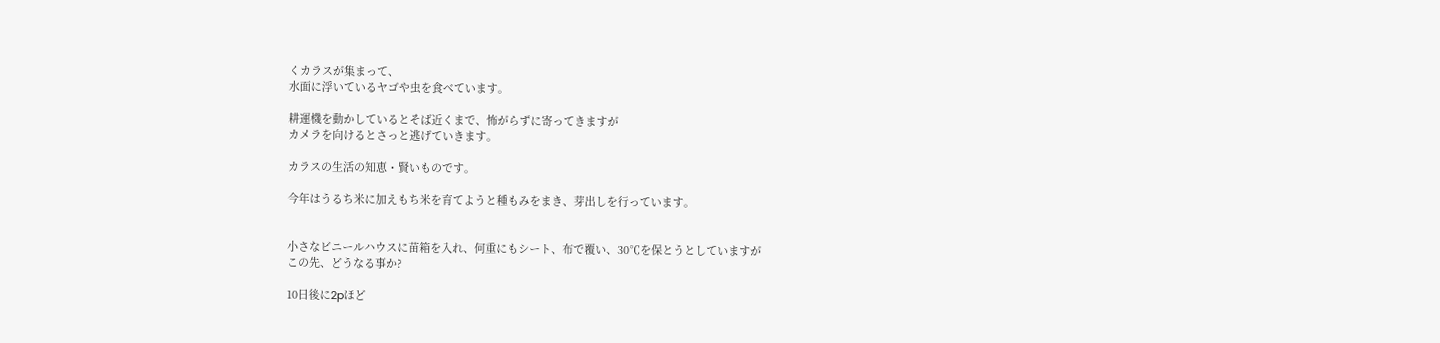くカラスが集まって、
水面に浮いているヤゴや虫を食べています。

耕運機を動かしているとそば近くまで、怖がらずに寄ってきますが
カメラを向けるとさっと逃げていきます。

カラスの生活の知恵・賢いものです。

今年はうるち米に加えもち米を育てようと種もみをまき、芽出しを行っています。


小さなビニールハウスに苗箱を入れ、何重にもシート、布で覆い、30℃を保とうとしていますが
この先、どうなる事か?

10日後に2pほど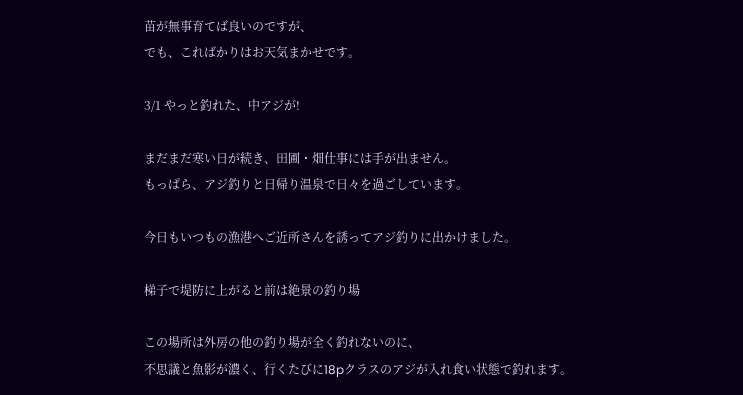苗が無事育てば良いのですが、
でも、こればかりはお天気まかせです。

3/1 やっと釣れた、中アジが!

まだまだ寒い日が続き、田圃・畑仕事には手が出ません。
もっぱら、アジ釣りと日帰り温泉で日々を過ごしています。

今日もいつもの漁港へご近所さんを誘ってアジ釣りに出かけました。

梯子で堤防に上がると前は絶景の釣り場

この場所は外房の他の釣り場が全く釣れないのに、
不思議と魚影が濃く、行くたびに18pクラスのアジが入れ食い状態で釣れます。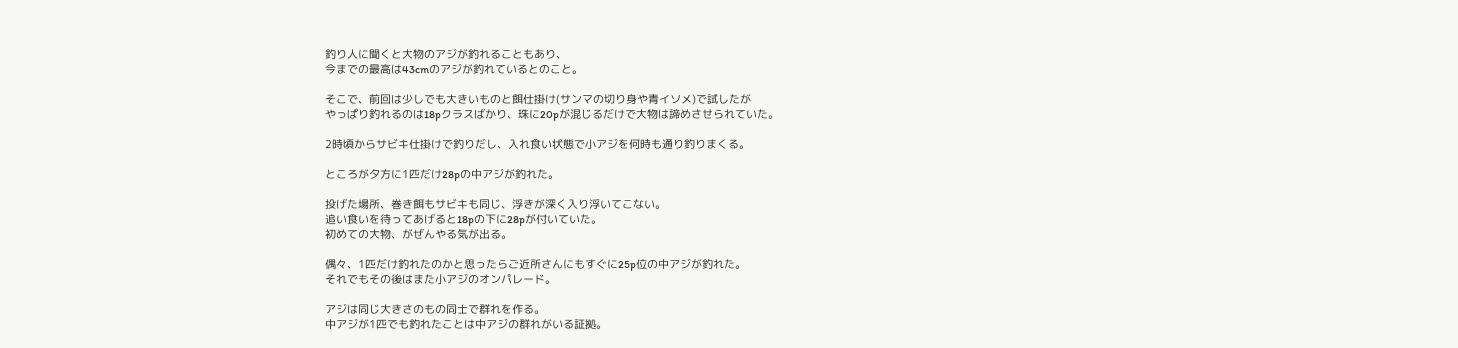釣り人に聞くと大物のアジが釣れることもあり、
今までの最高は43cmのアジが釣れているとのこと。

そこで、前回は少しでも大きいものと餌仕掛け(サンマの切り身や青イソメ)で試したが
やっぱり釣れるのは18pクラスばかり、珠に20pが混じるだけで大物は諦めさせられていた。

2時頃からサビキ仕掛けで釣りだし、入れ食い状態で小アジを何時も通り釣りまくる。

ところが夕方に1匹だけ28pの中アジが釣れた。

投げた場所、巻き餌もサビキも同じ、浮きが深く入り浮いてこない。
追い食いを待ってあげると18pの下に28pが付いていた。
初めての大物、がぜんやる気が出る。

偶々、1匹だけ釣れたのかと思ったらご近所さんにもすぐに25p位の中アジが釣れた。
それでもその後はまた小アジのオンパレード。

アジは同じ大きさのもの同士で群れを作る。
中アジが1匹でも釣れたことは中アジの群れがいる証拠。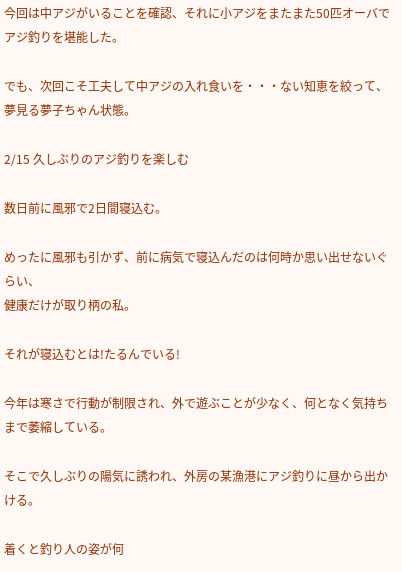今回は中アジがいることを確認、それに小アジをまたまた50匹オーバでアジ釣りを堪能した。

でも、次回こそ工夫して中アジの入れ食いを・・・ない知恵を絞って、夢見る夢子ちゃん状態。

2/15 久しぶりのアジ釣りを楽しむ

数日前に風邪で2日間寝込む。

めったに風邪も引かず、前に病気で寝込んだのは何時か思い出せないぐらい、
健康だけが取り柄の私。

それが寝込むとは!たるんでいる!

今年は寒さで行動が制限され、外で遊ぶことが少なく、何となく気持ちまで萎縮している。

そこで久しぶりの陽気に誘われ、外房の某漁港にアジ釣りに昼から出かける。

着くと釣り人の姿が何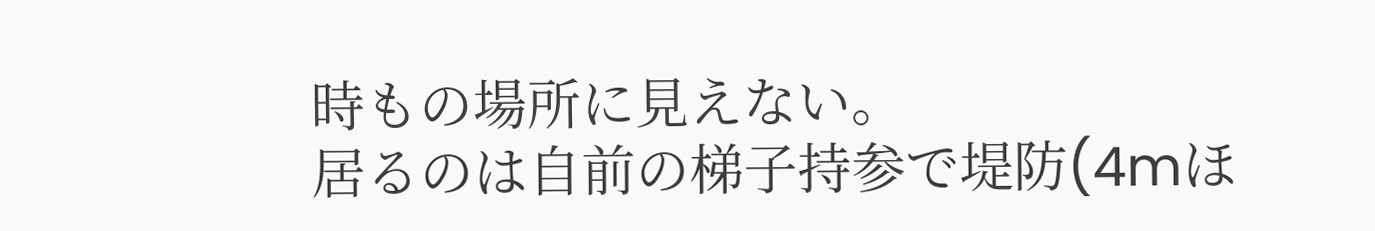時もの場所に見えない。
居るのは自前の梯子持参で堤防(4mほ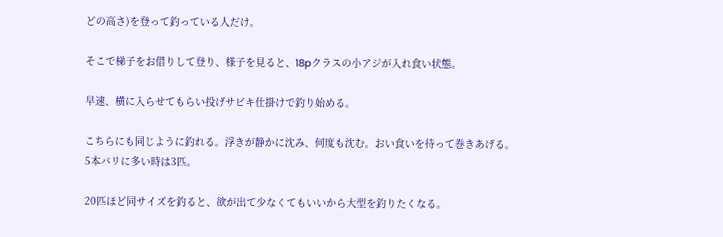どの高さ)を登って釣っている人だけ。

そこで梯子をお借りして登り、様子を見ると、18pクラスの小アジが入れ食い状態。

早速、横に入らせてもらい投げサビキ仕掛けで釣り始める。

こちらにも同じように釣れる。浮きが静かに沈み、何度も沈む。おい食いを待って巻きあげる。
5本バリに多い時は3匹。

20匹ほど同サイズを釣ると、欲が出て少なくてもいいから大型を釣りたくなる。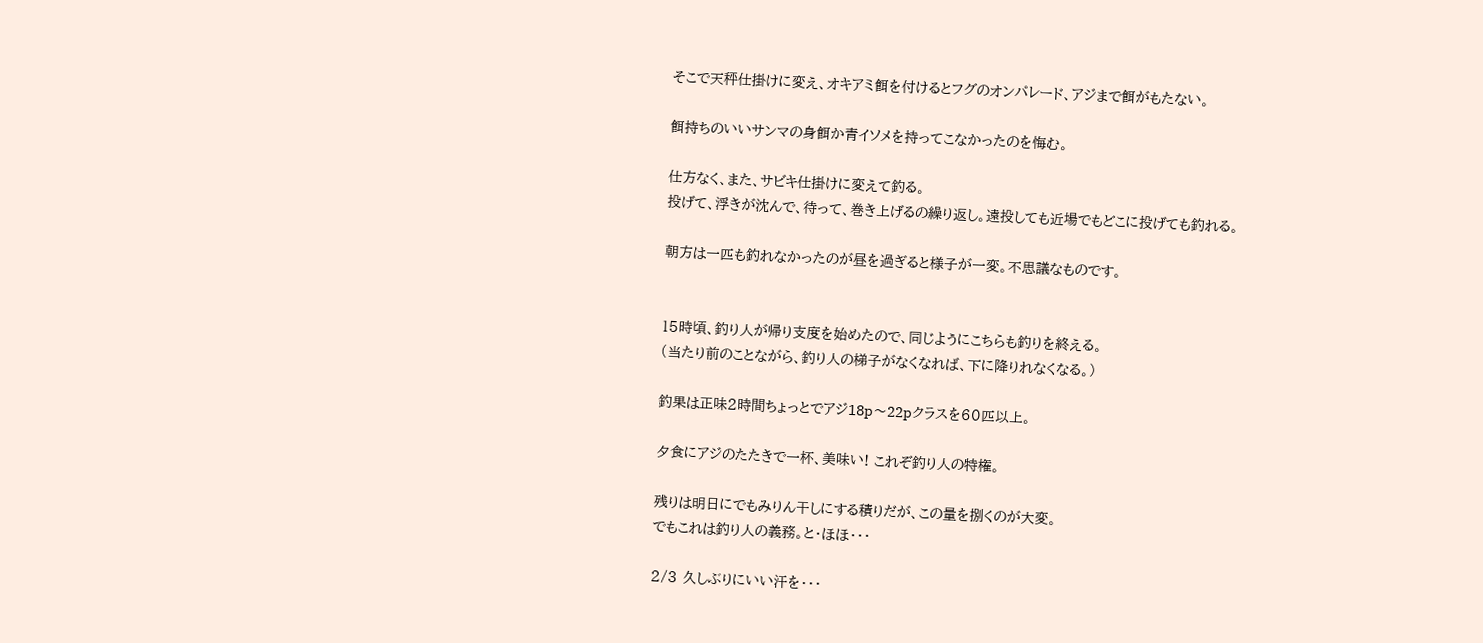そこで天秤仕掛けに変え、オキアミ餌を付けるとフグのオンパレード、アジまで餌がもたない。

餌持ちのいいサンマの身餌か青イソメを持ってこなかったのを悔む。

仕方なく、また、サビキ仕掛けに変えて釣る。
投げて、浮きが沈んで、待って、巻き上げるの繰り返し。遠投しても近場でもどこに投げても釣れる。

朝方は一匹も釣れなかったのが昼を過ぎると様子が一変。不思議なものです。


15時頃、釣り人が帰り支度を始めたので、同じようにこちらも釣りを終える。
(当たり前のことながら、釣り人の梯子がなくなれば、下に降りれなくなる。)

釣果は正味2時間ちょっとでアジ18p〜22pクラスを60匹以上。

夕食にアジのたたきで一杯、美味い! これぞ釣り人の特権。

残りは明日にでもみりん干しにする積りだが、この量を捌くのが大変。
でもこれは釣り人の義務。と・ほほ・・・

2/3 久しぶりにいい汗を・・・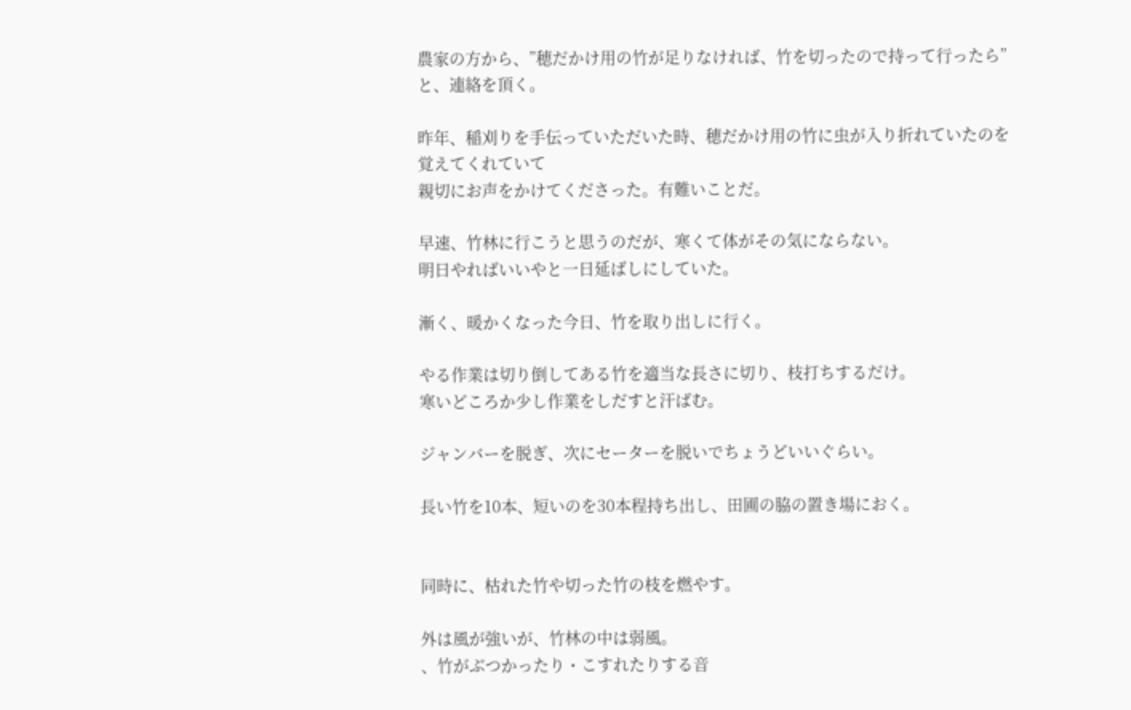農家の方から、”穂だかけ用の竹が足りなければ、竹を切ったので持って行ったら”と、連絡を頂く。

昨年、稲刈りを手伝っていただいた時、穂だかけ用の竹に虫が入り折れていたのを
覚えてくれていて
親切にお声をかけてくださった。有難いことだ。

早速、竹林に行こうと思うのだが、寒くて体がその気にならない。
明日やればいいやと一日延ばしにしていた。

漸く、暖かくなった今日、竹を取り出しに行く。

やる作業は切り倒してある竹を適当な長さに切り、枝打ちするだけ。
寒いどころか少し作業をしだすと汗ばむ。

ジャンバーを脱ぎ、次にセーターを脱いでちょうどいいぐらい。

長い竹を10本、短いのを30本程持ち出し、田圃の脇の置き場におく。


同時に、枯れた竹や切った竹の枝を燃やす。

外は風が強いが、竹林の中は弱風。
、竹がぶつかったり・こすれたりする音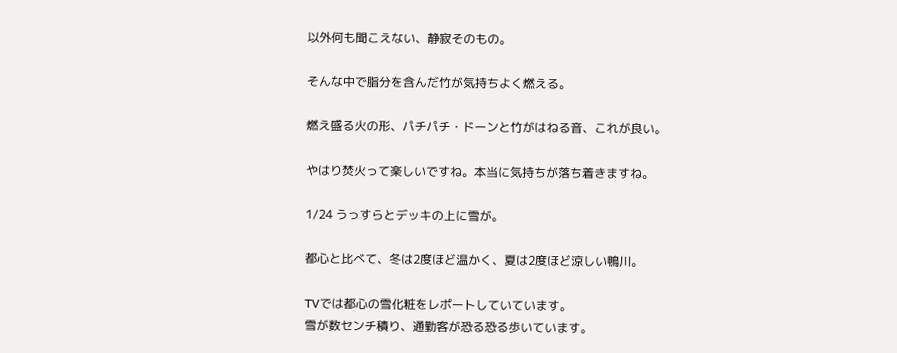以外何も聞こえない、静寂そのもの。

そんな中で脂分を含んだ竹が気持ちよく燃える。

燃え盛る火の形、パチパチ・ドーンと竹がはねる音、これが良い。

やはり焚火って楽しいですね。本当に気持ちが落ち着きますね。

1/24 うっすらとデッキの上に雪が。

都心と比べて、冬は2度ほど温かく、夏は2度ほど涼しい鴨川。

TVでは都心の雪化粧をレポートしていています。
雪が数センチ積り、通勤客が恐る恐る歩いています。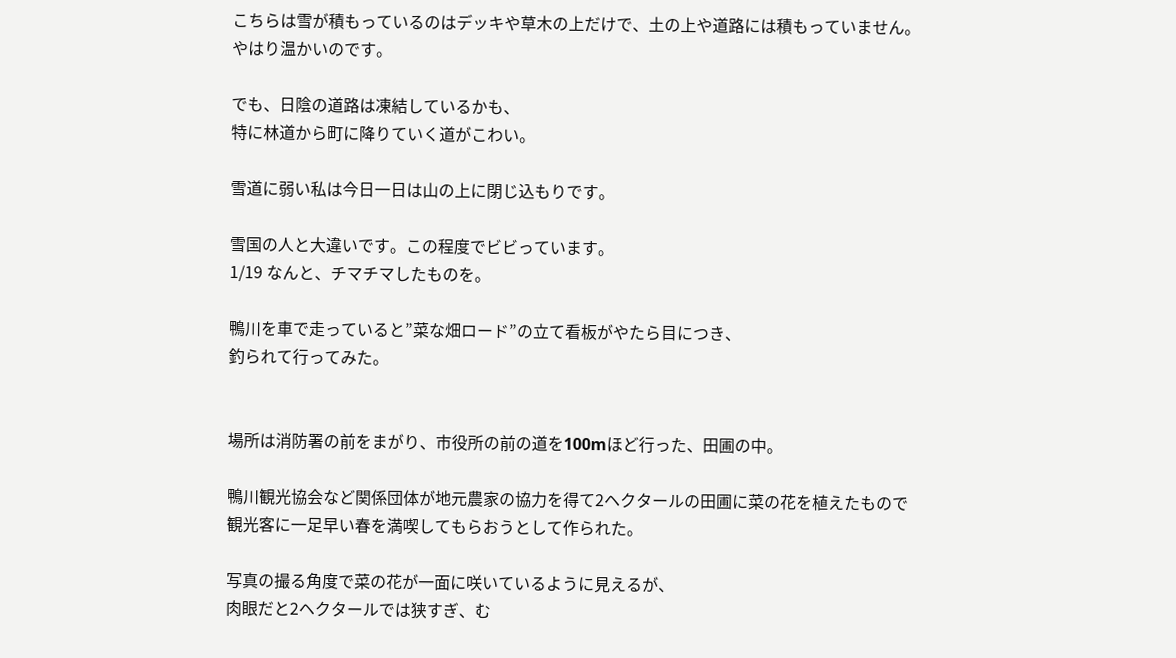こちらは雪が積もっているのはデッキや草木の上だけで、土の上や道路には積もっていません。
やはり温かいのです。

でも、日陰の道路は凍結しているかも、
特に林道から町に降りていく道がこわい。

雪道に弱い私は今日一日は山の上に閉じ込もりです。

雪国の人と大違いです。この程度でビビっています。
1/19 なんと、チマチマしたものを。

鴨川を車で走っていると”菜な畑ロード”の立て看板がやたら目につき、
釣られて行ってみた。


場所は消防署の前をまがり、市役所の前の道を100mほど行った、田圃の中。

鴨川観光協会など関係団体が地元農家の協力を得て2ヘクタールの田圃に菜の花を植えたもので
観光客に一足早い春を満喫してもらおうとして作られた。

写真の撮る角度で菜の花が一面に咲いているように見えるが、
肉眼だと2ヘクタールでは狭すぎ、む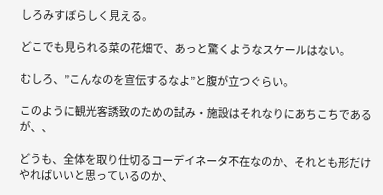しろみすぼらしく見える。

どこでも見られる菜の花畑で、あっと驚くようなスケールはない。

むしろ、”こんなのを宣伝するなよ”と腹が立つぐらい。

このように観光客誘致のための試み・施設はそれなりにあちこちであるが、、

どうも、全体を取り仕切るコーデイネータ不在なのか、それとも形だけやればいいと思っているのか、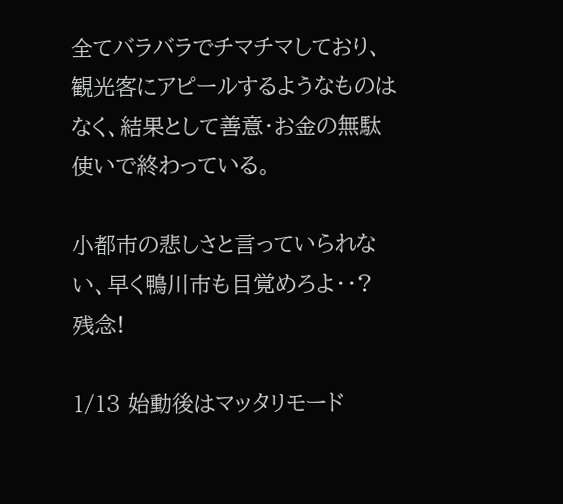全てバラバラでチマチマしており、
観光客にアピールするようなものはなく、結果として善意・お金の無駄使いで終わっている。

小都市の悲しさと言っていられない、早く鴨川市も目覚めろよ・・? 残念!

1/13 始動後はマッタリモード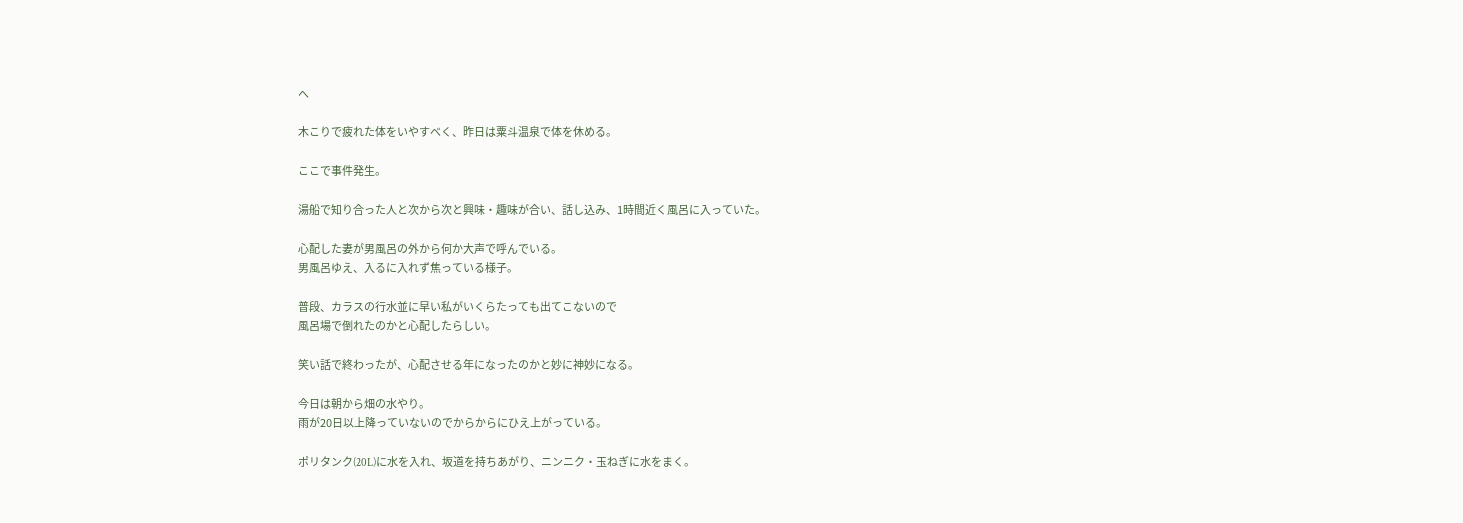へ

木こりで疲れた体をいやすべく、昨日は粟斗温泉で体を休める。

ここで事件発生。

湯船で知り合った人と次から次と興味・趣味が合い、話し込み、1時間近く風呂に入っていた。

心配した妻が男風呂の外から何か大声で呼んでいる。
男風呂ゆえ、入るに入れず焦っている様子。

普段、カラスの行水並に早い私がいくらたっても出てこないので
風呂場で倒れたのかと心配したらしい。

笑い話で終わったが、心配させる年になったのかと妙に神妙になる。

今日は朝から畑の水やり。
雨が20日以上降っていないのでからからにひえ上がっている。

ポリタンク(20L)に水を入れ、坂道を持ちあがり、ニンニク・玉ねぎに水をまく。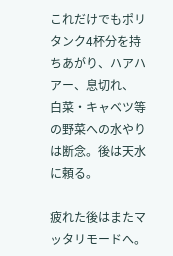これだけでもポリタンク4杯分を持ちあがり、ハアハアー、息切れ、
白菜・キャベツ等の野菜への水やりは断念。後は天水に頼る。

疲れた後はまたマッタリモードへ。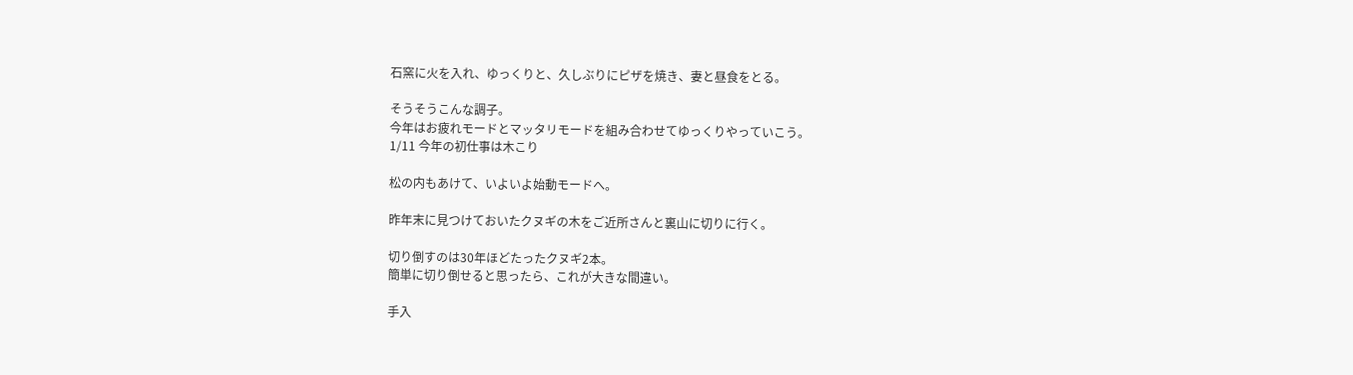石窯に火を入れ、ゆっくりと、久しぶりにピザを焼き、妻と昼食をとる。

そうそうこんな調子。
今年はお疲れモードとマッタリモードを組み合わせてゆっくりやっていこう。
1/11 今年の初仕事は木こり

松の内もあけて、いよいよ始動モードへ。

昨年末に見つけておいたクヌギの木をご近所さんと裏山に切りに行く。

切り倒すのは30年ほどたったクヌギ2本。
簡単に切り倒せると思ったら、これが大きな間違い。

手入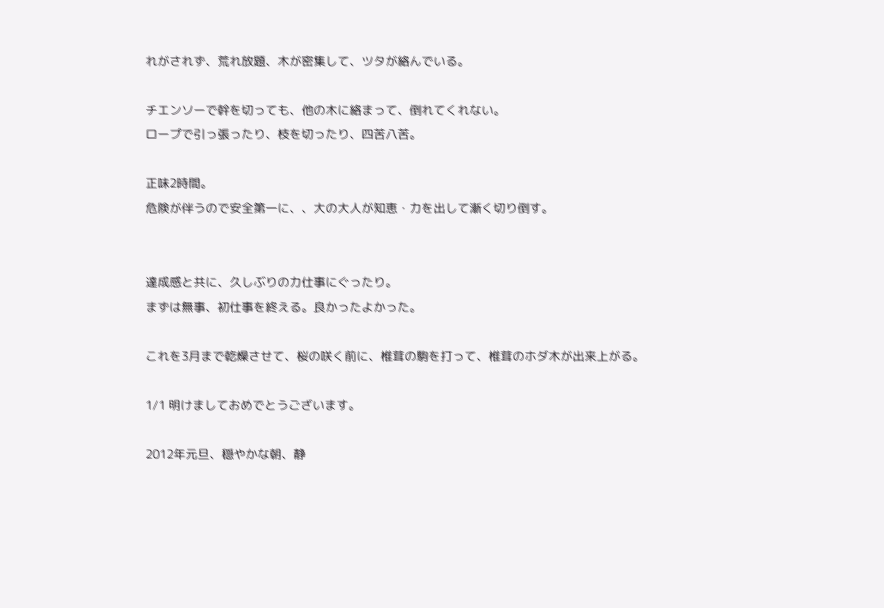れがされず、荒れ放題、木が密集して、ツタが絡んでいる。

チエンソーで幹を切っても、他の木に絡まって、倒れてくれない。
ロープで引っ張ったり、枝を切ったり、四苦八苦。

正味2時間。
危険が伴うので安全第一に、、大の大人が知恵・力を出して漸く切り倒す。


達成感と共に、久しぶりの力仕事にぐったり。
まずは無事、初仕事を終える。良かったよかった。

これを3月まで乾燥させて、桜の咲く前に、椎茸の駒を打って、椎茸のホダ木が出来上がる。

1/1 明けましておめでとうございます。

2012年元旦、穏やかな朝、静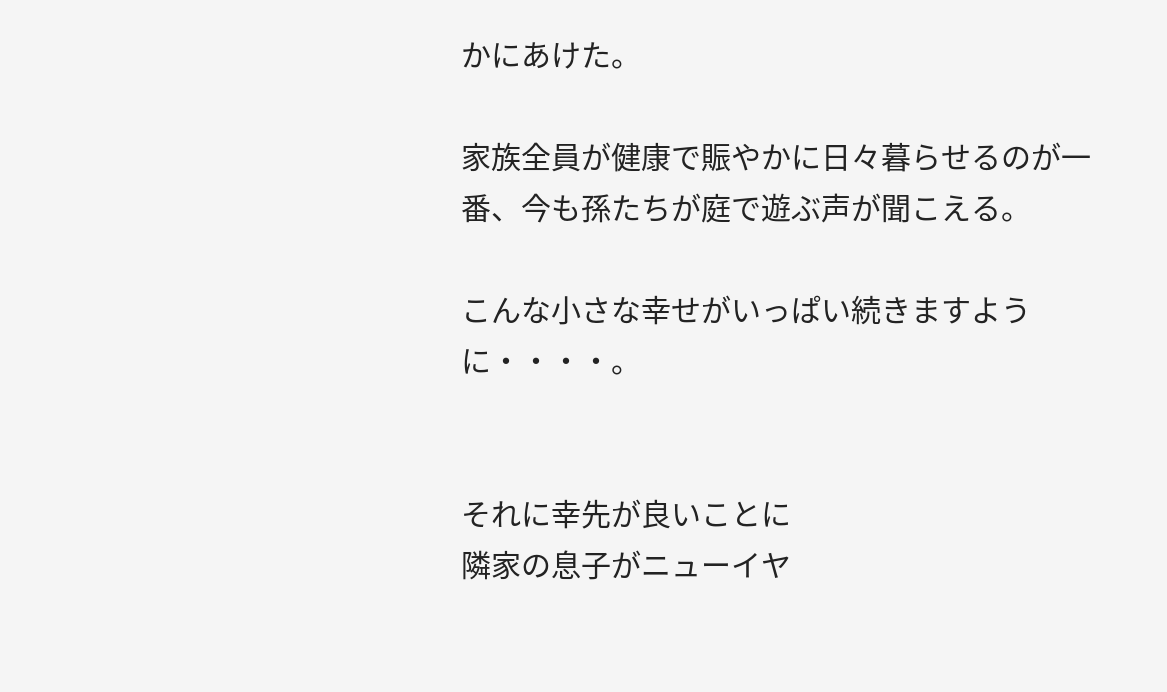かにあけた。

家族全員が健康で賑やかに日々暮らせるのが一番、今も孫たちが庭で遊ぶ声が聞こえる。

こんな小さな幸せがいっぱい続きますように・・・・。


それに幸先が良いことに
隣家の息子がニューイヤ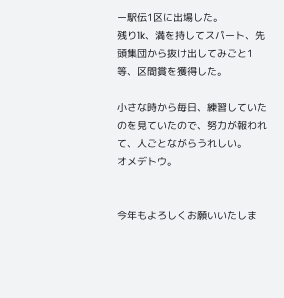ー駅伝1区に出場した。
残り1k、満を持してスパート、先頭集団から抜け出してみごと1等、区間賞を獲得した。

小さな時から毎日、練習していたのを見ていたので、努力が報われて、人ごとながらうれしい。
オメデトウ。


今年もよろしくお願いいたしま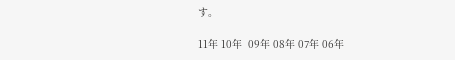す。

11年 10年  09年 08年 07年 06年